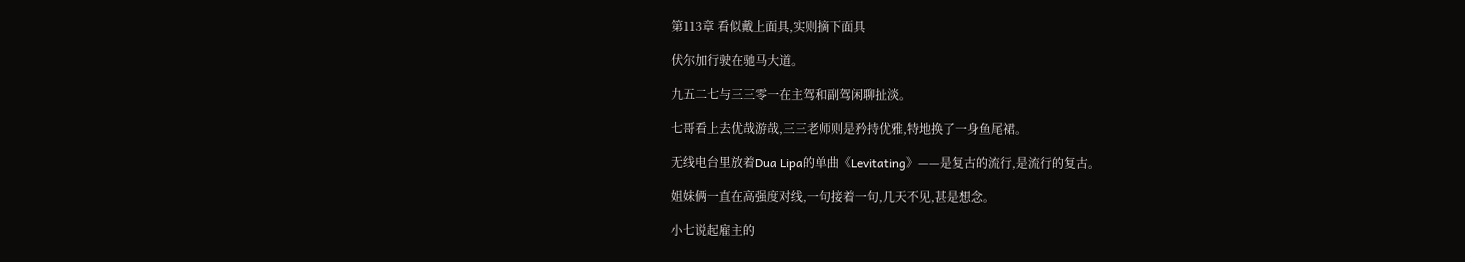第113章 看似戴上面具,实则摘下面具

伏尔加行驶在驰马大道。

九五二七与三三零一在主驾和副驾闲聊扯淡。

七哥看上去优哉游哉,三三老师则是矜持优雅,特地换了一身鱼尾裙。

无线电台里放着Dua Lipa的单曲《Levitating》——是复古的流行,是流行的复古。

姐妹俩一直在高强度对线,一句接着一句,几天不见,甚是想念。

小七说起雇主的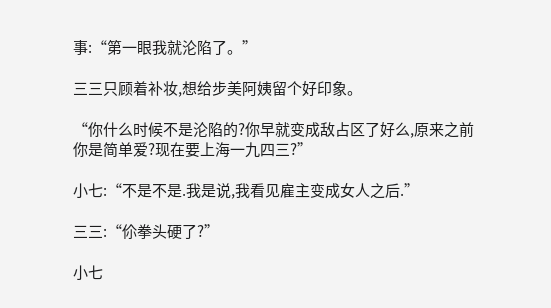事:“第一眼我就沦陷了。”

三三只顾着补妆,想给步美阿姨留个好印象。

“你什么时候不是沦陷的?你早就变成敌占区了好么,原来之前你是简单爱?现在要上海一九四三?”

小七:“不是不是.我是说,我看见雇主变成女人之后.”

三三:“伱拳头硬了?”

小七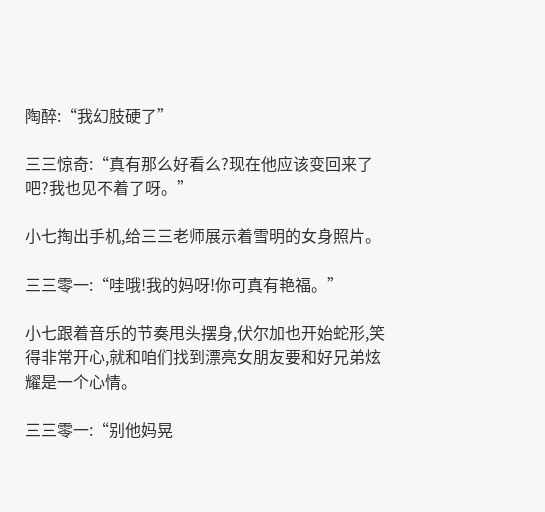陶醉:“我幻肢硬了”

三三惊奇:“真有那么好看么?现在他应该变回来了吧?我也见不着了呀。”

小七掏出手机,给三三老师展示着雪明的女身照片。

三三零一:“哇哦!我的妈呀!你可真有艳福。”

小七跟着音乐的节奏甩头摆身,伏尔加也开始蛇形,笑得非常开心,就和咱们找到漂亮女朋友要和好兄弟炫耀是一个心情。

三三零一:“别他妈晃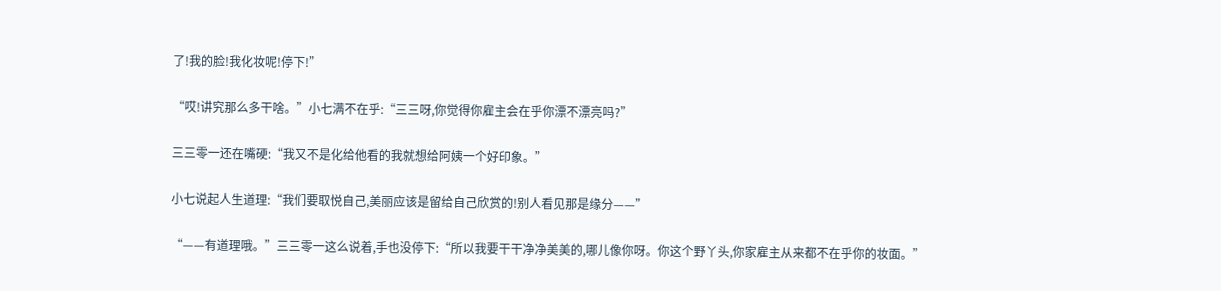了!我的脸!我化妆呢!停下!”

“哎!讲究那么多干啥。”小七满不在乎:“三三呀,你觉得你雇主会在乎你漂不漂亮吗?”

三三零一还在嘴硬:“我又不是化给他看的我就想给阿姨一个好印象。”

小七说起人生道理:“我们要取悦自己,美丽应该是留给自己欣赏的!别人看见那是缘分——”

“——有道理哦。”三三零一这么说着,手也没停下:“所以我要干干净净美美的,哪儿像你呀。你这个野丫头,你家雇主从来都不在乎你的妆面。”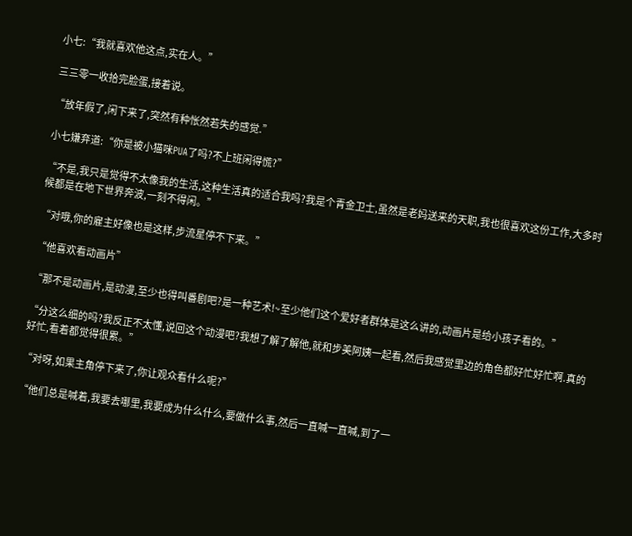小七:“我就喜欢他这点,实在人。”

三三零一收拾完脸蛋,接着说。

“放年假了,闲下来了,突然有种怅然若失的感觉.”

小七嫌弃道:“你是被小猫咪PUA了吗?不上班闲得慌?”

“不是,我只是觉得不太像我的生活,这种生活真的适合我吗?我是个青金卫士,虽然是老妈送来的天职,我也很喜欢这份工作,大多时候都是在地下世界奔波,一刻不得闲。”

“对哦,你的雇主好像也是这样,步流星停不下来。”

“他喜欢看动画片”

“那不是动画片,是动漫,至少也得叫番剧吧?是一种艺术!~至少他们这个爱好者群体是这么讲的,动画片是给小孩子看的。”

“分这么细的吗?我反正不太懂,说回这个动漫吧?我想了解了解他,就和步美阿姨一起看,然后我感觉里边的角色都好忙好忙啊.真的好忙,看着都觉得很累。”

“对呀,如果主角停下来了,你让观众看什么呢?”

“他们总是喊着,我要去哪里,我要成为什么什么,要做什么事,然后一直喊一直喊,到了一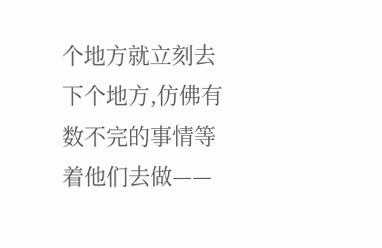个地方就立刻去下个地方,仿佛有数不完的事情等着他们去做——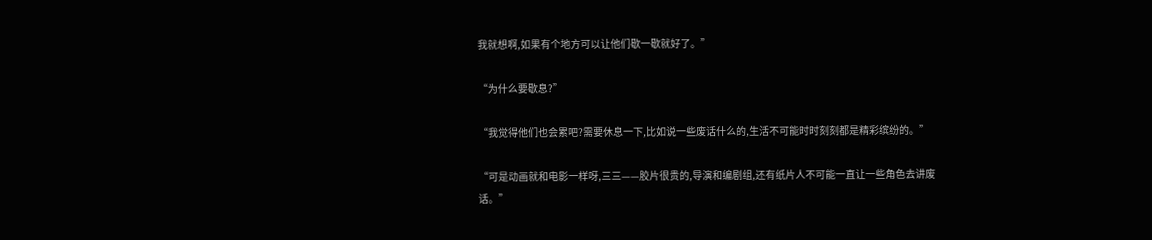我就想啊,如果有个地方可以让他们歇一歇就好了。”

“为什么要歇息?”

“我觉得他们也会累吧?需要休息一下,比如说一些废话什么的,生活不可能时时刻刻都是精彩缤纷的。”

“可是动画就和电影一样呀,三三——胶片很贵的,导演和编剧组,还有纸片人不可能一直让一些角色去讲废话。”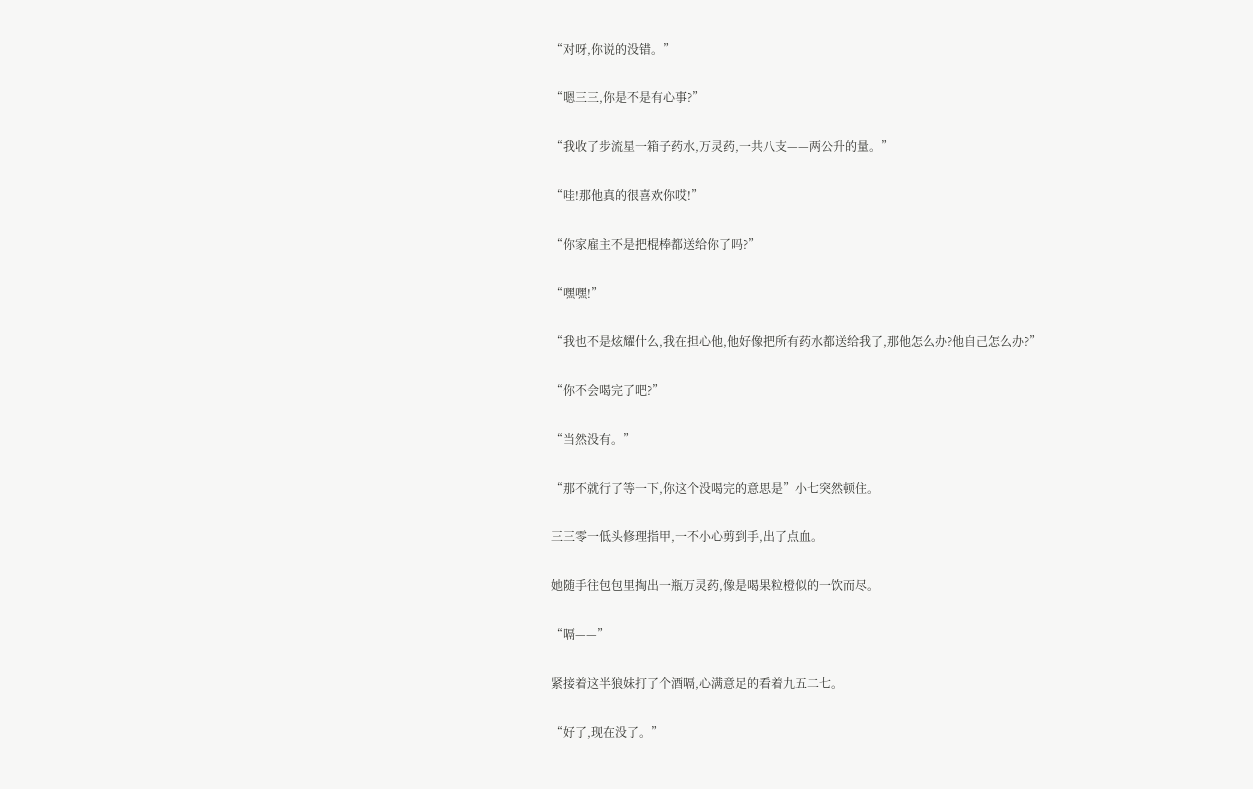“对呀,你说的没错。”

“嗯三三,你是不是有心事?”

“我收了步流星一箱子药水,万灵药,一共八支——两公升的量。”

“哇!那他真的很喜欢你哎!”

“你家雇主不是把棍棒都送给你了吗?”

“嘿嘿!”

“我也不是炫耀什么,我在担心他,他好像把所有药水都送给我了,那他怎么办?他自己怎么办?”

“你不会喝完了吧?”

“当然没有。”

“那不就行了等一下,你这个没喝完的意思是”小七突然顿住。

三三零一低头修理指甲,一不小心剪到手,出了点血。

她随手往包包里掏出一瓶万灵药,像是喝果粒橙似的一饮而尽。

“嗝——”

紧接着这半狼妹打了个酒嗝,心满意足的看着九五二七。

“好了,现在没了。”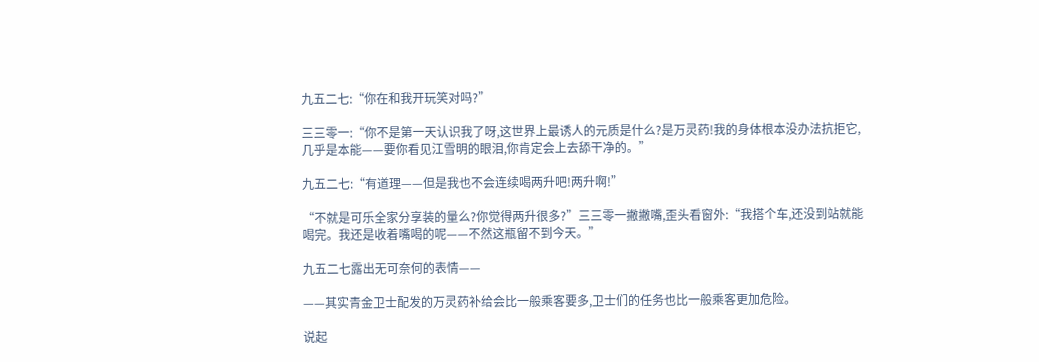九五二七:“你在和我开玩笑对吗?”

三三零一:“你不是第一天认识我了呀,这世界上最诱人的元质是什么?是万灵药!我的身体根本没办法抗拒它,几乎是本能——要你看见江雪明的眼泪,你肯定会上去舔干净的。”

九五二七:“有道理——但是我也不会连续喝两升吧!两升啊!”

“不就是可乐全家分享装的量么?你觉得两升很多?”三三零一撇撇嘴,歪头看窗外:“我搭个车,还没到站就能喝完。我还是收着嘴喝的呢——不然这瓶留不到今天。”

九五二七露出无可奈何的表情——

——其实青金卫士配发的万灵药补给会比一般乘客要多,卫士们的任务也比一般乘客更加危险。

说起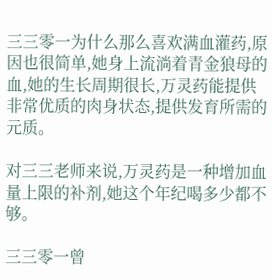三三零一为什么那么喜欢满血灌药,原因也很简单,她身上流淌着青金狼母的血,她的生长周期很长,万灵药能提供非常优质的肉身状态,提供发育所需的元质。

对三三老师来说,万灵药是一种增加血量上限的补剂,她这个年纪喝多少都不够。

三三零一曾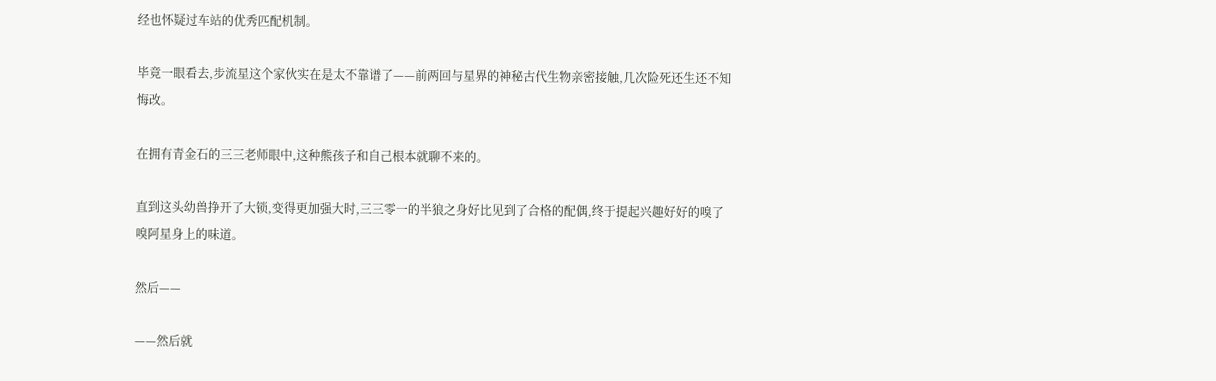经也怀疑过车站的优秀匹配机制。

毕竟一眼看去,步流星这个家伙实在是太不靠谱了——前两回与星界的神秘古代生物亲密接触,几次险死还生还不知悔改。

在拥有青金石的三三老师眼中,这种熊孩子和自己根本就聊不来的。

直到这头幼兽挣开了大锁,变得更加强大时,三三零一的半狼之身好比见到了合格的配偶,终于提起兴趣好好的嗅了嗅阿星身上的味道。

然后——

——然后就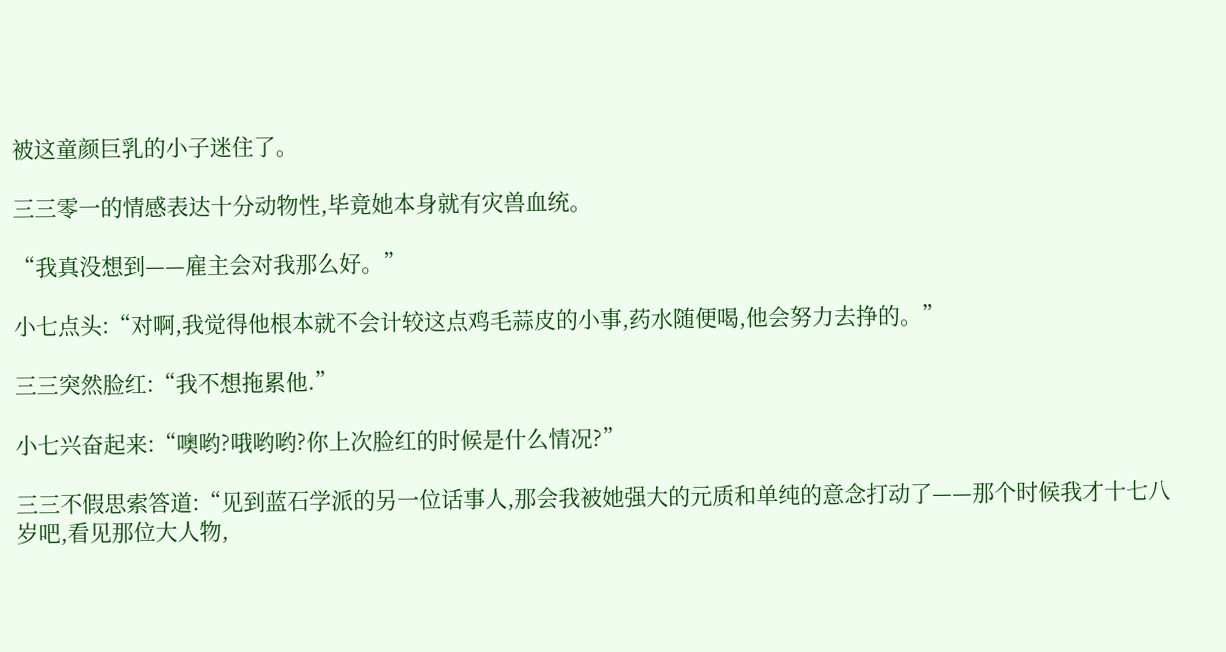被这童颜巨乳的小子迷住了。

三三零一的情感表达十分动物性,毕竟她本身就有灾兽血统。

“我真没想到——雇主会对我那么好。”

小七点头:“对啊,我觉得他根本就不会计较这点鸡毛蒜皮的小事,药水随便喝,他会努力去挣的。”

三三突然脸红:“我不想拖累他.”

小七兴奋起来:“噢哟?哦哟哟?你上次脸红的时候是什么情况?”

三三不假思索答道:“见到蓝石学派的另一位话事人,那会我被她强大的元质和单纯的意念打动了——那个时候我才十七八岁吧,看见那位大人物,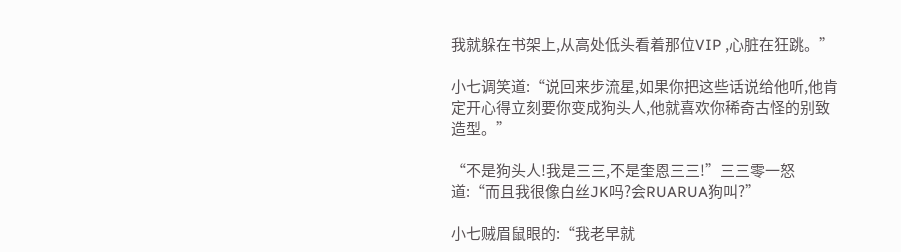我就躲在书架上,从高处低头看着那位VIP ,心脏在狂跳。”

小七调笑道:“说回来步流星,如果你把这些话说给他听,他肯定开心得立刻要你变成狗头人,他就喜欢你稀奇古怪的别致造型。”

“不是狗头人!我是三三,不是奎恩三三!”三三零一怒道:“而且我很像白丝JK吗?会RUARUA狗叫?”

小七贼眉鼠眼的:“我老早就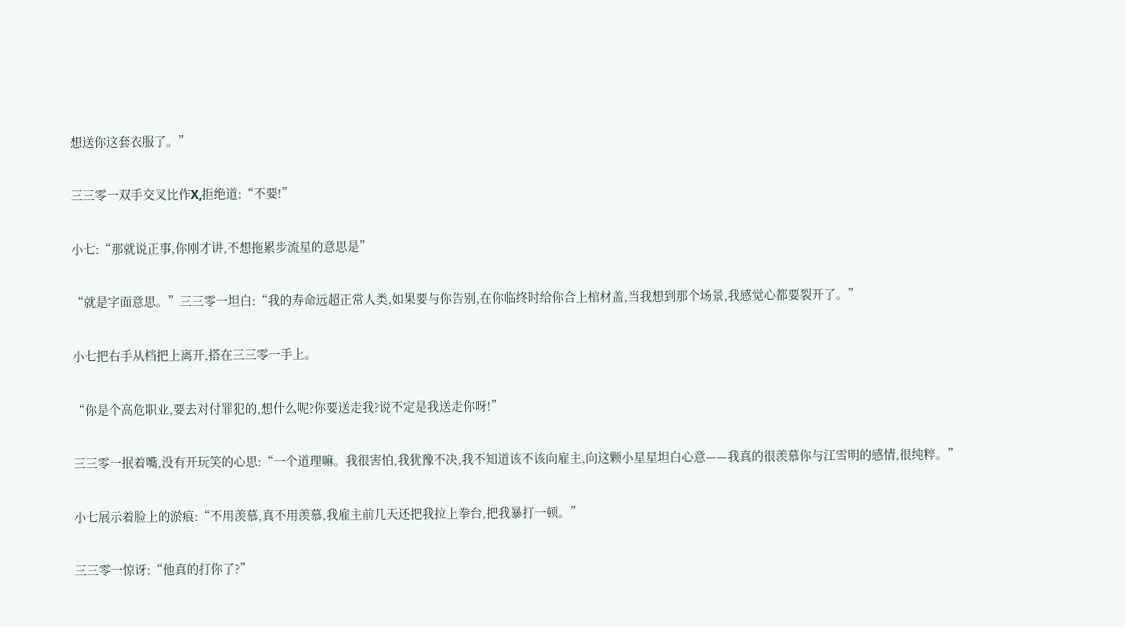想送你这套衣服了。”

三三零一双手交叉比作X,拒绝道:“不要!”

小七:“那就说正事,你刚才讲,不想拖累步流星的意思是”

“就是字面意思。”三三零一坦白:“我的寿命远超正常人类,如果要与你告别,在你临终时给你合上棺材盖,当我想到那个场景,我感觉心都要裂开了。”

小七把右手从档把上离开,搭在三三零一手上。

“你是个高危职业,要去对付罪犯的,想什么呢?你要送走我?说不定是我送走你呀!”

三三零一抿着嘴,没有开玩笑的心思:“一个道理嘛。我很害怕,我犹豫不决,我不知道该不该向雇主,向这颗小星星坦白心意——我真的很羡慕你与江雪明的感情,很纯粹。”

小七展示着脸上的淤痕:“不用羡慕,真不用羡慕,我雇主前几天还把我拉上拳台,把我暴打一顿。”

三三零一惊讶:“他真的打你了?”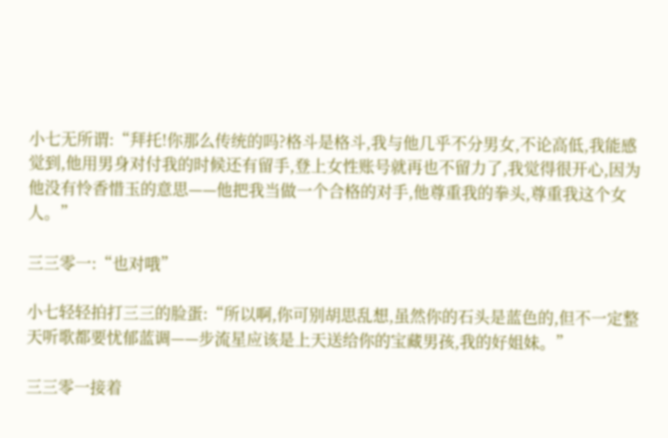小七无所谓:“拜托!你那么传统的吗?格斗是格斗,我与他几乎不分男女,不论高低,我能感觉到,他用男身对付我的时候还有留手,登上女性账号就再也不留力了,我觉得很开心,因为他没有怜香惜玉的意思——他把我当做一个合格的对手,他尊重我的拳头,尊重我这个女人。”

三三零一:“也对哦”

小七轻轻拍打三三的脸蛋:“所以啊,你可别胡思乱想,虽然你的石头是蓝色的,但不一定整天听歌都要忧郁蓝调——步流星应该是上天送给你的宝藏男孩,我的好姐妹。”

三三零一接着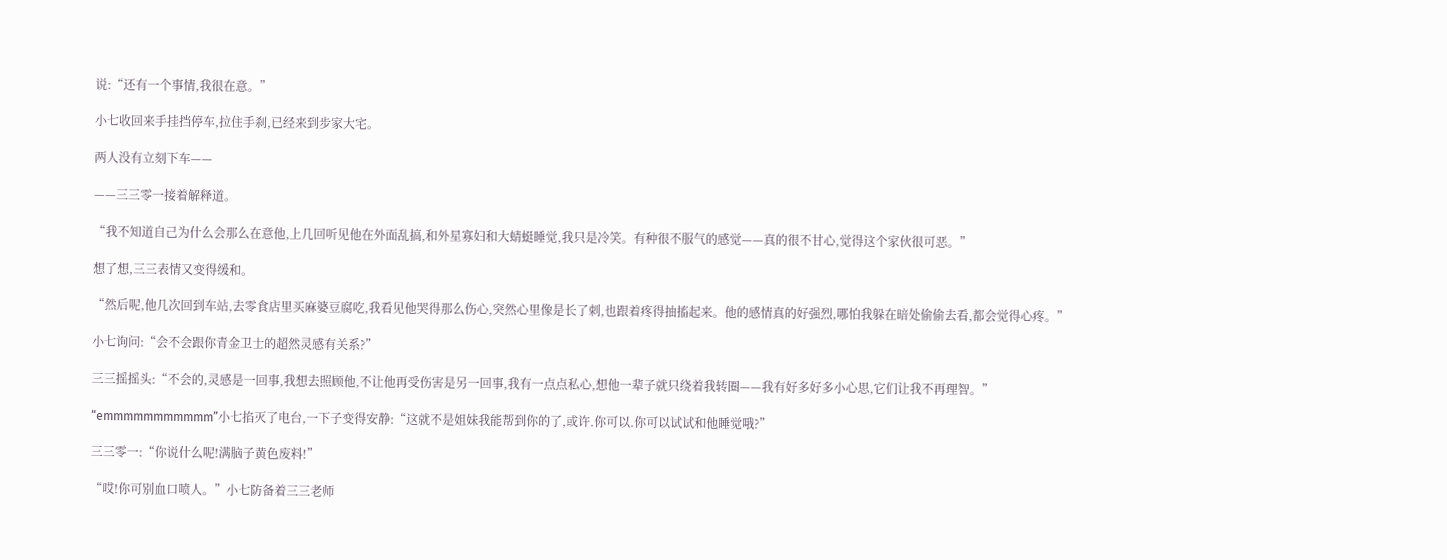说:“还有一个事情,我很在意。”

小七收回来手挂挡停车,拉住手刹,已经来到步家大宅。

两人没有立刻下车——

——三三零一接着解释道。

“我不知道自己为什么会那么在意他,上几回听见他在外面乱搞,和外星寡妇和大蜻蜓睡觉,我只是冷笑。有种很不服气的感觉——真的很不甘心,觉得这个家伙很可恶。”

想了想,三三表情又变得缓和。

“然后呢,他几次回到车站,去零食店里买麻婆豆腐吃,我看见他哭得那么伤心,突然心里像是长了刺,也跟着疼得抽搐起来。他的感情真的好强烈,哪怕我躲在暗处偷偷去看,都会觉得心疼。”

小七询问:“会不会跟你青金卫士的超然灵感有关系?”

三三摇摇头:“不会的,灵感是一回事,我想去照顾他,不让他再受伤害是另一回事,我有一点点私心,想他一辈子就只绕着我转圈——我有好多好多小心思,它们让我不再理智。”

“emmmmmmmmmmm”小七掐灭了电台,一下子变得安静:“这就不是姐妹我能帮到你的了,或许.你可以.你可以试试和他睡觉哦?”

三三零一:“你说什么呢!满脑子黄色废料!”

“哎!你可别血口喷人。”小七防备着三三老师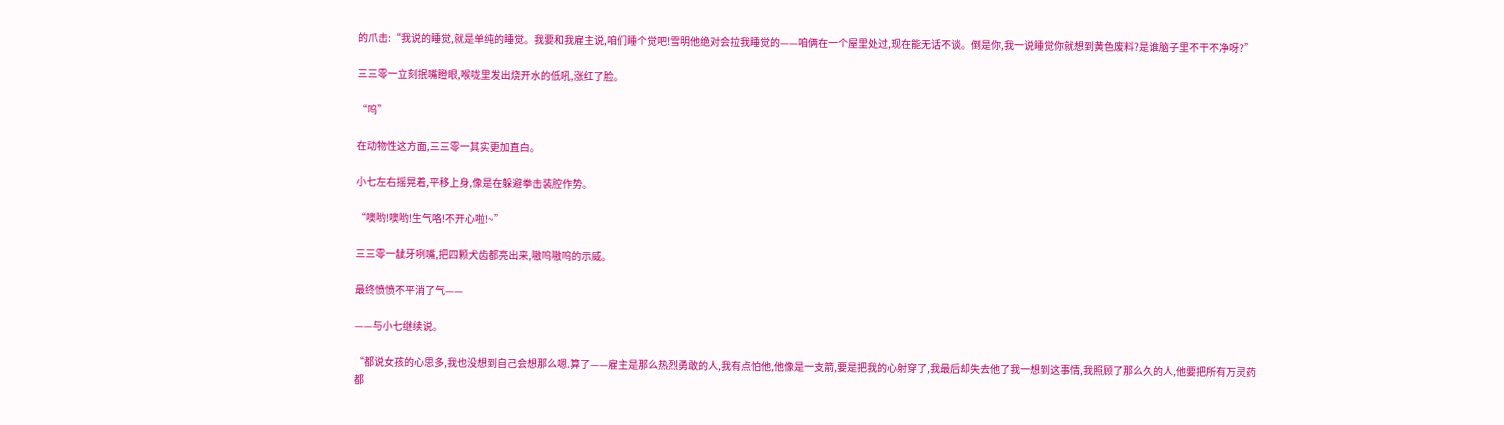的爪击:“我说的睡觉,就是单纯的睡觉。我要和我雇主说,咱们睡个觉吧!雪明他绝对会拉我睡觉的——咱俩在一个屋里处过,现在能无话不谈。倒是你,我一说睡觉你就想到黄色废料?是谁脑子里不干不净呀?”

三三零一立刻抿嘴瞪眼,喉咙里发出烧开水的低吼,涨红了脸。

“呜”

在动物性这方面,三三零一其实更加直白。

小七左右摇晃着,平移上身,像是在躲避拳击装腔作势。

“噢哟!噢哟!生气咯!不开心啦!~”

三三零一龇牙咧嘴,把四颗犬齿都亮出来,嗷呜嗷呜的示威。

最终愤愤不平消了气——

——与小七继续说。

“都说女孩的心思多,我也没想到自己会想那么嗯.算了——雇主是那么热烈勇敢的人,我有点怕他,他像是一支箭,要是把我的心射穿了,我最后却失去他了我一想到这事情,我照顾了那么久的人,他要把所有万灵药都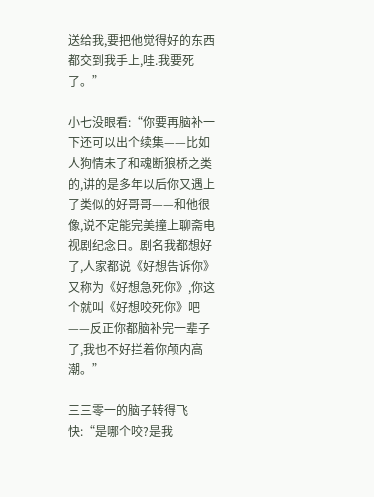送给我,要把他觉得好的东西都交到我手上,哇.我要死了。”

小七没眼看:“你要再脑补一下还可以出个续集——比如人狗情未了和魂断狼桥之类的,讲的是多年以后你又遇上了类似的好哥哥——和他很像,说不定能完美撞上聊斋电视剧纪念日。剧名我都想好了,人家都说《好想告诉你》又称为《好想急死你》,你这个就叫《好想咬死你》吧——反正你都脑补完一辈子了,我也不好拦着你颅内高潮。”

三三零一的脑子转得飞快:“是哪个咬?是我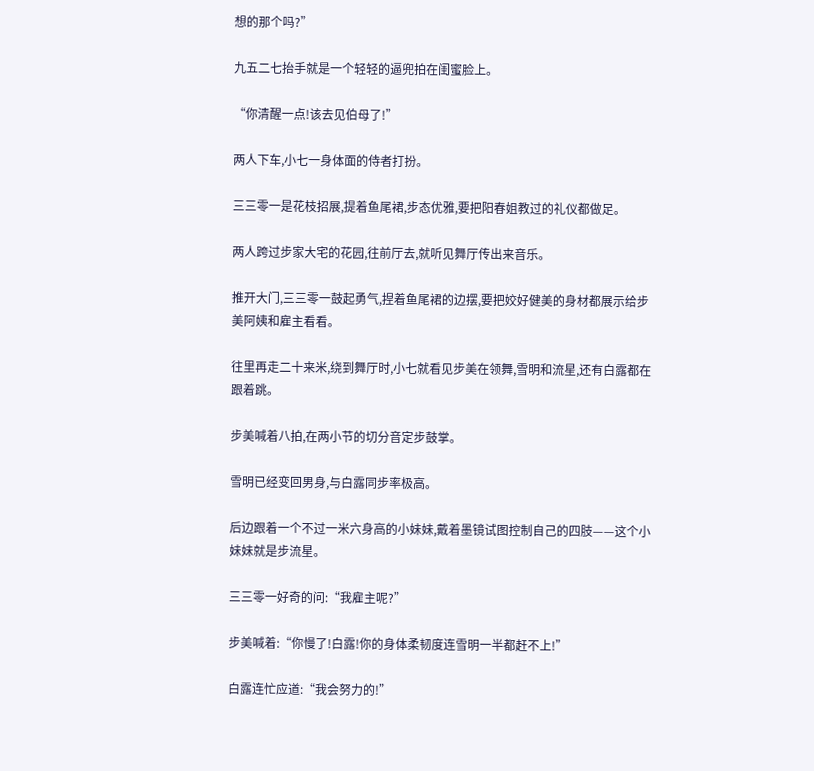想的那个吗?”

九五二七抬手就是一个轻轻的逼兜拍在闺蜜脸上。

“你清醒一点!该去见伯母了!”

两人下车,小七一身体面的侍者打扮。

三三零一是花枝招展,提着鱼尾裙,步态优雅,要把阳春姐教过的礼仪都做足。

两人跨过步家大宅的花园,往前厅去,就听见舞厅传出来音乐。

推开大门,三三零一鼓起勇气,捏着鱼尾裙的边摆,要把姣好健美的身材都展示给步美阿姨和雇主看看。

往里再走二十来米,绕到舞厅时,小七就看见步美在领舞,雪明和流星,还有白露都在跟着跳。

步美喊着八拍,在两小节的切分音定步鼓掌。

雪明已经变回男身,与白露同步率极高。

后边跟着一个不过一米六身高的小妹妹,戴着墨镜试图控制自己的四肢——这个小妹妹就是步流星。

三三零一好奇的问:“我雇主呢?”

步美喊着:“你慢了!白露!你的身体柔韧度连雪明一半都赶不上!”

白露连忙应道:“我会努力的!”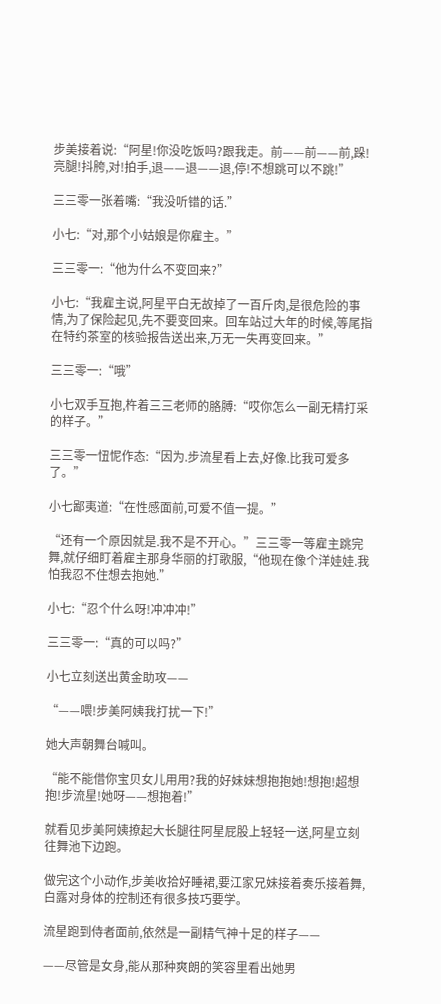步美接着说:“阿星!你没吃饭吗?跟我走。前——前——前,跺!亮腿!抖胯,对!拍手,退——退——退,停!不想跳可以不跳!”

三三零一张着嘴:“我没听错的话.”

小七:“对,那个小姑娘是你雇主。”

三三零一:“他为什么不变回来?”

小七:“我雇主说,阿星平白无故掉了一百斤肉,是很危险的事情,为了保险起见,先不要变回来。回车站过大年的时候,等尾指在特约茶室的核验报告送出来,万无一失再变回来。”

三三零一:“哦”

小七双手互抱,杵着三三老师的胳膊:“哎你怎么一副无精打采的样子。”

三三零一忸怩作态:“因为.步流星看上去,好像.比我可爱多了。”

小七鄙夷道:“在性感面前,可爱不值一提。”

“还有一个原因就是.我不是不开心。”三三零一等雇主跳完舞,就仔细盯着雇主那身华丽的打歌服,“他现在像个洋娃娃.我怕我忍不住想去抱她.”

小七:“忍个什么呀!冲冲冲!”

三三零一:“真的可以吗?”

小七立刻送出黄金助攻——

“——喂!步美阿姨我打扰一下!”

她大声朝舞台喊叫。

“能不能借你宝贝女儿用用?我的好妹妹想抱抱她!想抱!超想抱!步流星!她呀——想抱着!”

就看见步美阿姨撩起大长腿往阿星屁股上轻轻一送,阿星立刻往舞池下边跑。

做完这个小动作,步美收拾好睡裙,要江家兄妹接着奏乐接着舞,白露对身体的控制还有很多技巧要学。

流星跑到侍者面前,依然是一副精气神十足的样子——

——尽管是女身,能从那种爽朗的笑容里看出她男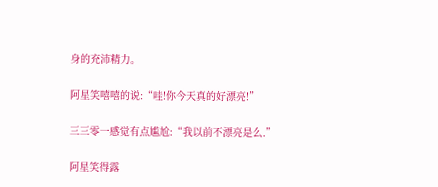身的充沛精力。

阿星笑嘻嘻的说:“哇!你今天真的好漂亮!”

三三零一感觉有点尴尬:“我以前不漂亮是么.”

阿星笑得露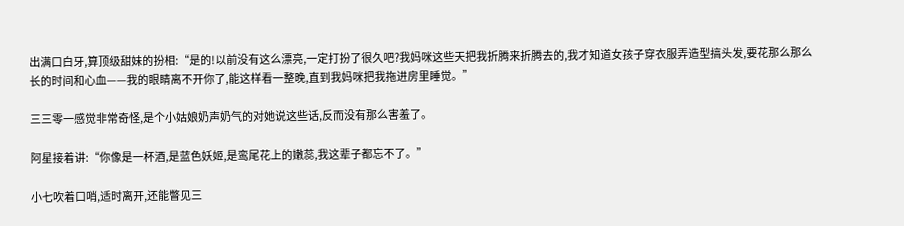出满口白牙,算顶级甜妹的扮相:“是的!以前没有这么漂亮,一定打扮了很久吧?我妈咪这些天把我折腾来折腾去的,我才知道女孩子穿衣服弄造型搞头发,要花那么那么长的时间和心血——我的眼睛离不开你了,能这样看一整晚,直到我妈咪把我拖进房里睡觉。”

三三零一感觉非常奇怪,是个小姑娘奶声奶气的对她说这些话,反而没有那么害羞了。

阿星接着讲:“你像是一杯酒,是蓝色妖姬,是鸾尾花上的嫩蕊,我这辈子都忘不了。”

小七吹着口哨,适时离开,还能瞥见三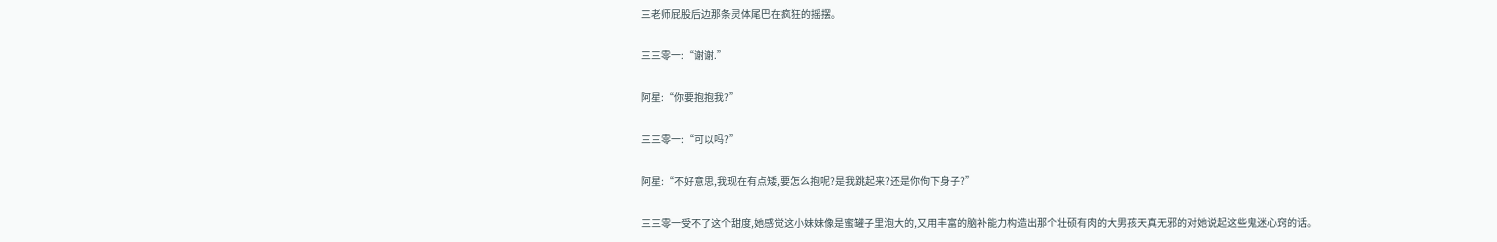三老师屁股后边那条灵体尾巴在疯狂的摇摆。

三三零一:“谢谢.”

阿星:“你要抱抱我?”

三三零一:“可以吗?”

阿星:“不好意思,我现在有点矮,要怎么抱呢?是我跳起来?还是你佝下身子?”

三三零一受不了这个甜度,她感觉这小妹妹像是蜜罐子里泡大的,又用丰富的脑补能力构造出那个壮硕有肉的大男孩天真无邪的对她说起这些鬼迷心窍的话。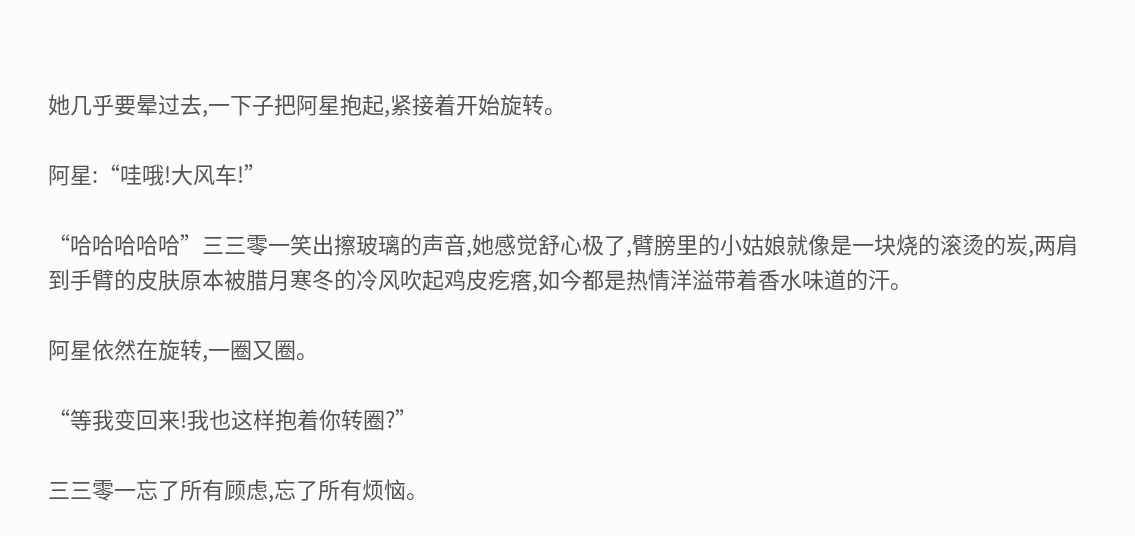她几乎要晕过去,一下子把阿星抱起,紧接着开始旋转。

阿星:“哇哦!大风车!”

“哈哈哈哈哈”三三零一笑出擦玻璃的声音,她感觉舒心极了,臂膀里的小姑娘就像是一块烧的滚烫的炭,两肩到手臂的皮肤原本被腊月寒冬的冷风吹起鸡皮疙瘩,如今都是热情洋溢带着香水味道的汗。

阿星依然在旋转,一圈又圈。

“等我变回来!我也这样抱着你转圈?”

三三零一忘了所有顾虑,忘了所有烦恼。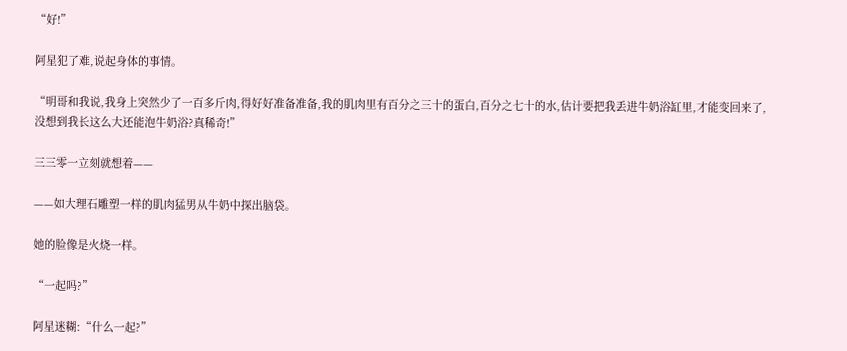“好!”

阿星犯了难,说起身体的事情。

“明哥和我说,我身上突然少了一百多斤肉,得好好准备准备,我的肌肉里有百分之三十的蛋白,百分之七十的水,估计要把我丢进牛奶浴缸里,才能变回来了,没想到我长这么大还能泡牛奶浴?真稀奇!”

三三零一立刻就想着——

——如大理石雕塑一样的肌肉猛男从牛奶中探出脑袋。

她的脸像是火烧一样。

“一起吗?”

阿星迷糊:“什么一起?”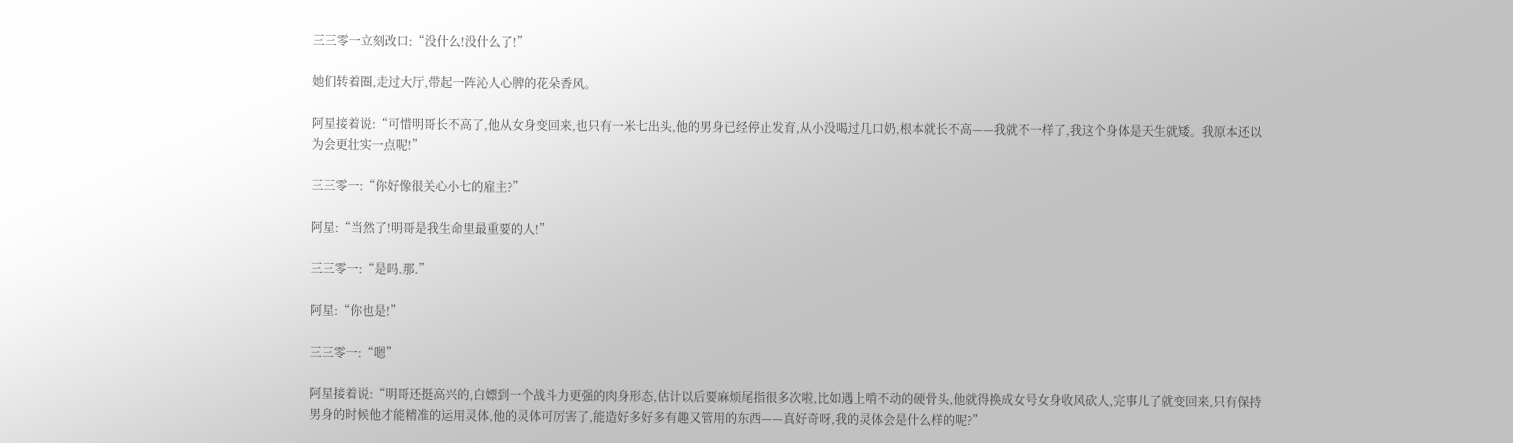三三零一立刻改口:“没什么!没什么了!”

她们转着圈,走过大厅,带起一阵沁人心脾的花朵香风。

阿星接着说:“可惜明哥长不高了,他从女身变回来,也只有一米七出头,他的男身已经停止发育,从小没喝过几口奶,根本就长不高——我就不一样了,我这个身体是天生就矮。我原本还以为会更壮实一点呢!”

三三零一:“你好像很关心小七的雇主?”

阿星:“当然了!明哥是我生命里最重要的人!”

三三零一:“是吗.那.”

阿星:“你也是!”

三三零一:“嗯”

阿星接着说:“明哥还挺高兴的,白嫖到一个战斗力更强的肉身形态,估计以后要麻烦尾指很多次啦,比如遇上啃不动的硬骨头,他就得换成女号女身收风砍人,完事儿了就变回来,只有保持男身的时候他才能精准的运用灵体,他的灵体可厉害了,能造好多好多有趣又管用的东西——真好奇呀,我的灵体会是什么样的呢?”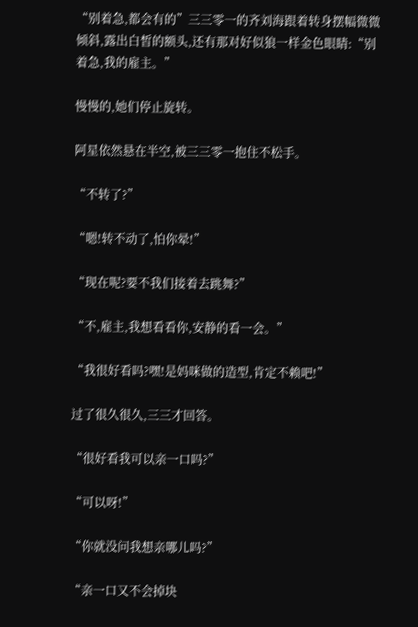“别着急,都会有的”三三零一的齐刘海跟着转身摆幅微微倾斜,露出白皙的额头,还有那对好似狼一样金色眼睛:“别着急,我的雇主。”

慢慢的,她们停止旋转。

阿星依然悬在半空,被三三零一抱住不松手。

“不转了?”

“嗯!转不动了,怕你晕!”

“现在呢?要不我们接着去跳舞?”

“不,雇主,我想看看你,安静的看一会。”

“我很好看吗?嘿!是妈咪做的造型,肯定不赖吧!”

过了很久很久,三三才回答。

“很好看我可以亲一口吗?”

“可以呀!”

“你就没问我想亲哪儿吗?”

“亲一口又不会掉块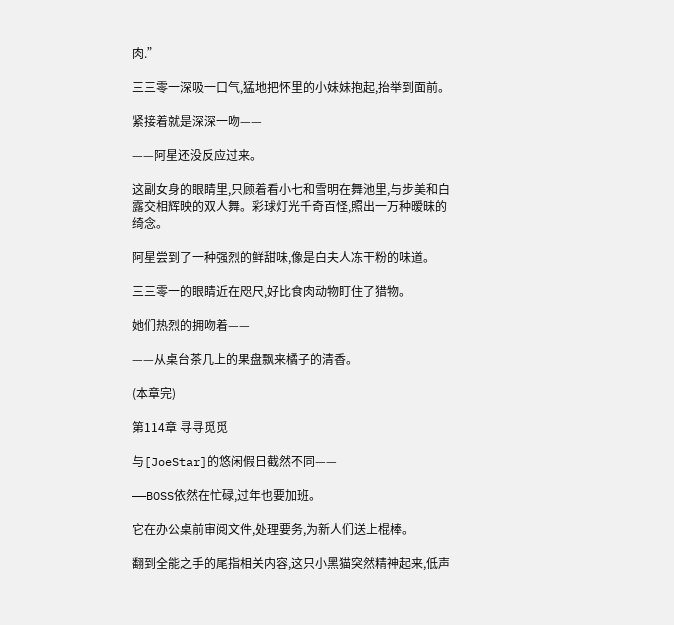肉.”

三三零一深吸一口气,猛地把怀里的小妹妹抱起,抬举到面前。

紧接着就是深深一吻——

——阿星还没反应过来。

这副女身的眼睛里,只顾着看小七和雪明在舞池里,与步美和白露交相辉映的双人舞。彩球灯光千奇百怪,照出一万种暧昧的绮念。

阿星尝到了一种强烈的鲜甜味,像是白夫人冻干粉的味道。

三三零一的眼睛近在咫尺,好比食肉动物盯住了猎物。

她们热烈的拥吻着——

——从桌台茶几上的果盘飘来橘子的清香。

(本章完)

第114章 寻寻觅觅

与[JoeStar]的悠闲假日截然不同——

——BOSS依然在忙碌,过年也要加班。

它在办公桌前审阅文件,处理要务,为新人们送上棍棒。

翻到全能之手的尾指相关内容,这只小黑猫突然精神起来,低声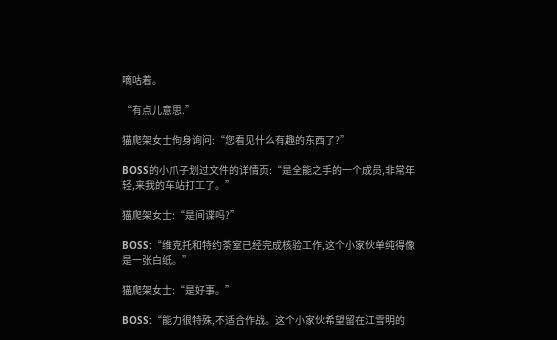嘀咕着。

“有点儿意思.”

猫爬架女士佝身询问:“您看见什么有趣的东西了?”

BOSS的小爪子划过文件的详情页:“是全能之手的一个成员,非常年轻,来我的车站打工了。”

猫爬架女士:“是间谍吗?”

BOSS:“维克托和特约茶室已经完成核验工作,这个小家伙单纯得像是一张白纸。”

猫爬架女士:“是好事。”

BOSS:“能力很特殊,不适合作战。这个小家伙希望留在江雪明的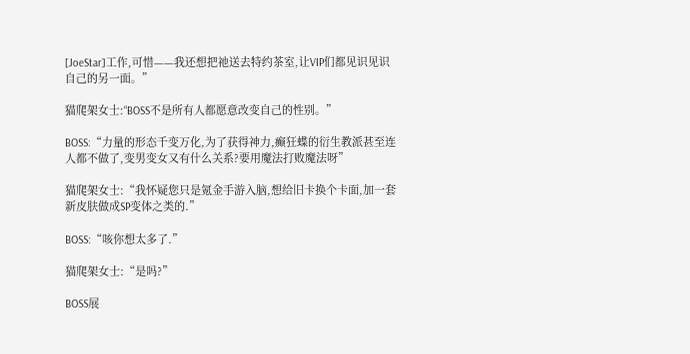[JoeStar]工作,可惜——我还想把祂送去特约茶室,让VIP们都见识见识自己的另一面。”

猫爬架女士:“BOSS不是所有人都愿意改变自己的性别。”

BOSS:“力量的形态千变万化,为了获得神力,癫狂蝶的衍生教派甚至连人都不做了,变男变女又有什么关系?要用魔法打败魔法呀”

猫爬架女士:“我怀疑您只是氪金手游入脑,想给旧卡换个卡面,加一套新皮肤做成SP变体之类的.”

BOSS:“咳你想太多了.”

猫爬架女士:“是吗?”

BOSS展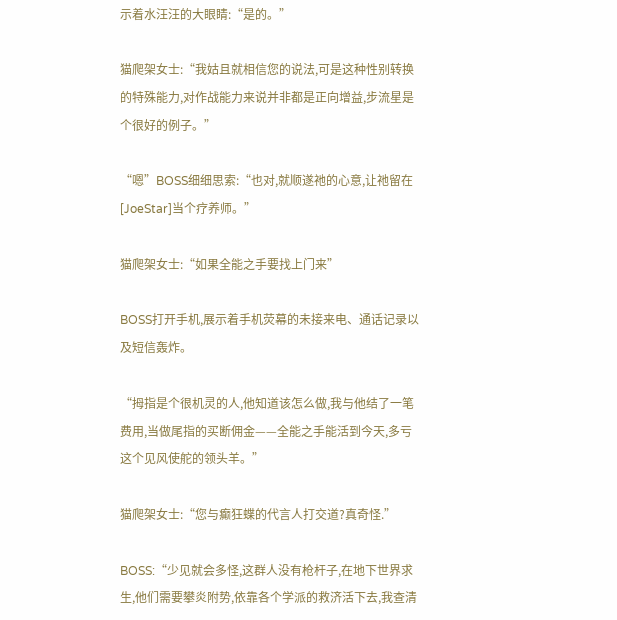示着水汪汪的大眼睛:“是的。”

猫爬架女士:“我姑且就相信您的说法,可是这种性别转换的特殊能力,对作战能力来说并非都是正向增益,步流星是个很好的例子。”

“嗯”BOSS细细思索:“也对,就顺遂祂的心意,让祂留在[JoeStar]当个疗养师。”

猫爬架女士:“如果全能之手要找上门来”

BOSS打开手机,展示着手机荧幕的未接来电、通话记录以及短信轰炸。

“拇指是个很机灵的人,他知道该怎么做,我与他结了一笔费用,当做尾指的买断佣金——全能之手能活到今天,多亏这个见风使舵的领头羊。”

猫爬架女士:“您与癫狂蝶的代言人打交道?真奇怪.”

BOSS:“少见就会多怪,这群人没有枪杆子,在地下世界求生,他们需要攀炎附势,依靠各个学派的救济活下去,我查清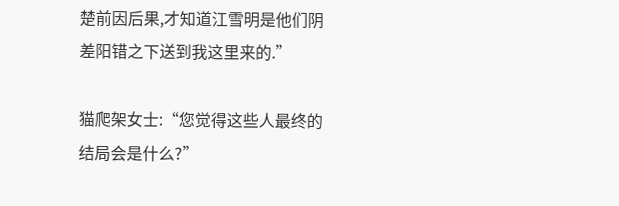楚前因后果,才知道江雪明是他们阴差阳错之下送到我这里来的.”

猫爬架女士:“您觉得这些人最终的结局会是什么?”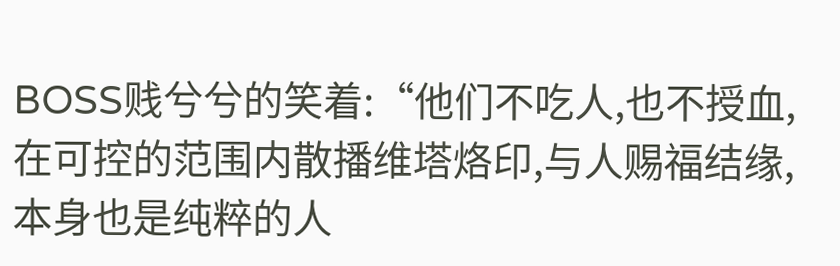BOSS贱兮兮的笑着:“他们不吃人,也不授血,在可控的范围内散播维塔烙印,与人赐福结缘,本身也是纯粹的人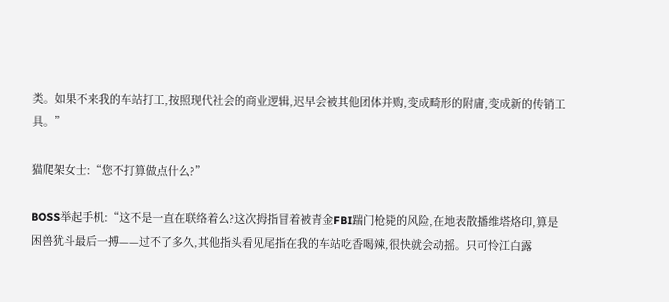类。如果不来我的车站打工,按照现代社会的商业逻辑,迟早会被其他团体并购,变成畸形的附庸,变成新的传销工具。”

猫爬架女士:“您不打算做点什么?”

BOSS举起手机:“这不是一直在联络着么?这次拇指冒着被青金FBI踹门枪毙的风险,在地表散播维塔烙印,算是困兽犹斗最后一搏——过不了多久,其他指头看见尾指在我的车站吃香喝辣,很快就会动摇。只可怜江白露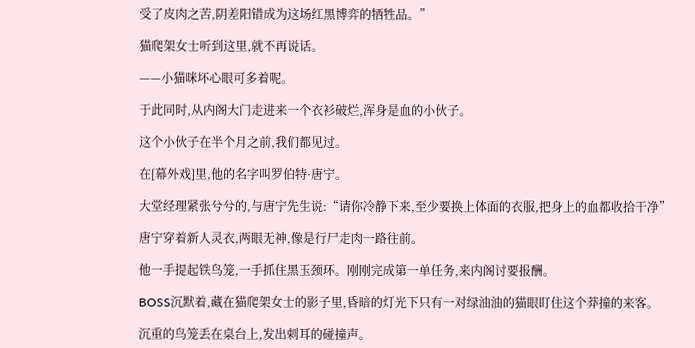受了皮肉之苦,阴差阳错成为这场红黑博弈的牺牲品。”

猫爬架女士听到这里,就不再说话。

——小猫咪坏心眼可多着呢。

于此同时,从内阁大门走进来一个衣衫破烂,浑身是血的小伙子。

这个小伙子在半个月之前,我们都见过。

在[幕外戏]里,他的名字叫罗伯特·唐宁。

大堂经理紧张兮兮的,与唐宁先生说:“请你冷静下来,至少要换上体面的衣服,把身上的血都收拾干净”

唐宁穿着新人灵衣,两眼无神,像是行尸走肉一路往前。

他一手提起铁鸟笼,一手抓住黑玉颈环。刚刚完成第一单任务,来内阁讨要报酬。

BOSS沉默着,藏在猫爬架女士的影子里,昏暗的灯光下只有一对绿油油的猫眼盯住这个莽撞的来客。

沉重的鸟笼丢在桌台上,发出刺耳的碰撞声。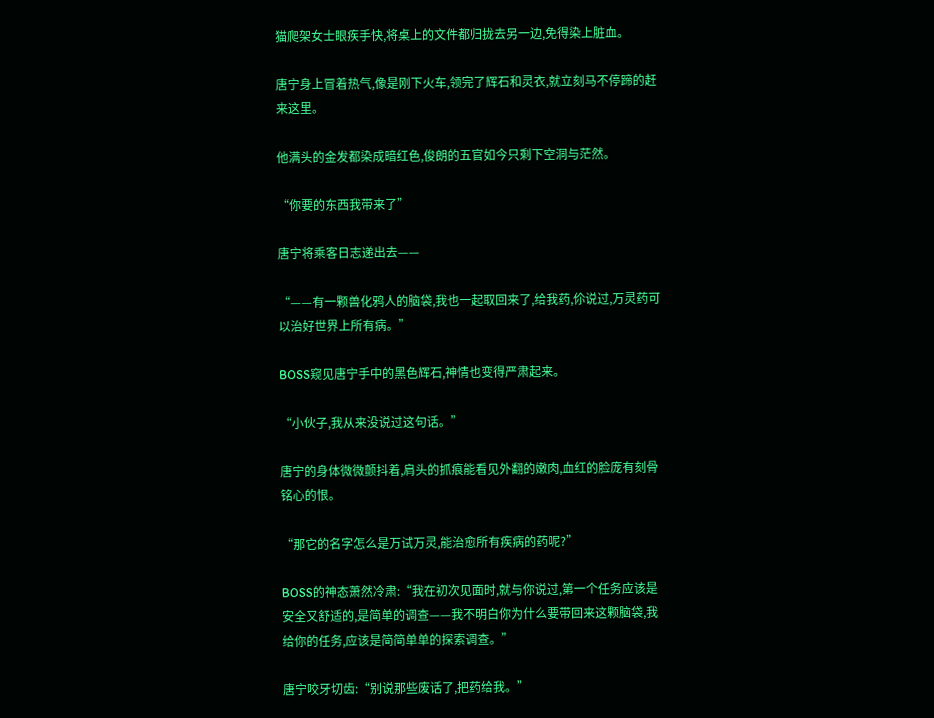猫爬架女士眼疾手快,将桌上的文件都归拢去另一边,免得染上脏血。

唐宁身上冒着热气,像是刚下火车,领完了辉石和灵衣,就立刻马不停蹄的赶来这里。

他满头的金发都染成暗红色,俊朗的五官如今只剩下空洞与茫然。

“你要的东西我带来了”

唐宁将乘客日志递出去——

“——有一颗兽化鸦人的脑袋,我也一起取回来了,给我药,伱说过,万灵药可以治好世界上所有病。”

BOSS窥见唐宁手中的黑色辉石,神情也变得严肃起来。

“小伙子,我从来没说过这句话。”

唐宁的身体微微颤抖着,肩头的抓痕能看见外翻的嫩肉,血红的脸庞有刻骨铭心的恨。

“那它的名字怎么是万试万灵,能治愈所有疾病的药呢?”

BOSS的神态萧然冷肃:“我在初次见面时,就与你说过,第一个任务应该是安全又舒适的,是简单的调查——我不明白你为什么要带回来这颗脑袋,我给你的任务,应该是简简单单的探索调查。”

唐宁咬牙切齿:“别说那些废话了,把药给我。”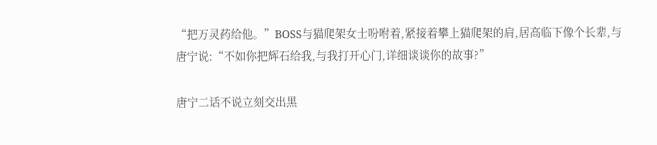“把万灵药给他。”BOSS与猫爬架女士吩咐着,紧接着攀上猫爬架的肩,居高临下像个长辈,与唐宁说:“不如你把辉石给我,与我打开心门,详细谈谈你的故事?”

唐宁二话不说立刻交出黑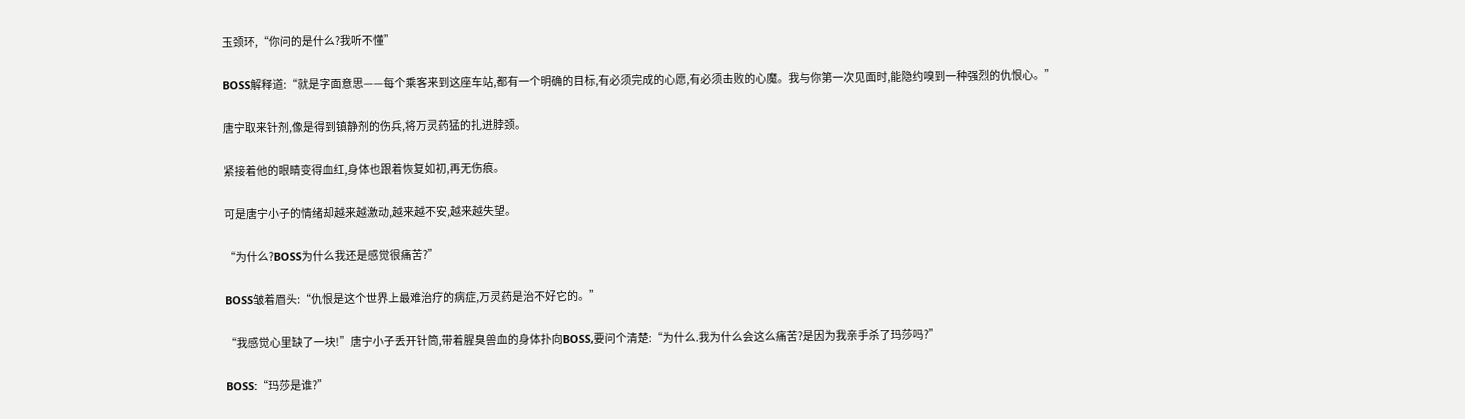玉颈环,“你问的是什么?我听不懂”

BOSS解释道:“就是字面意思——每个乘客来到这座车站,都有一个明确的目标,有必须完成的心愿,有必须击败的心魔。我与你第一次见面时,能隐约嗅到一种强烈的仇恨心。”

唐宁取来针剂,像是得到镇静剂的伤兵,将万灵药猛的扎进脖颈。

紧接着他的眼睛变得血红,身体也跟着恢复如初,再无伤痕。

可是唐宁小子的情绪却越来越激动,越来越不安,越来越失望。

“为什么?BOSS为什么我还是感觉很痛苦?”

BOSS皱着眉头:“仇恨是这个世界上最难治疗的病症,万灵药是治不好它的。”

“我感觉心里缺了一块!”唐宁小子丢开针筒,带着腥臭兽血的身体扑向BOSS,要问个清楚:“为什么.我为什么会这么痛苦?是因为我亲手杀了玛莎吗?”

BOSS:“玛莎是谁?”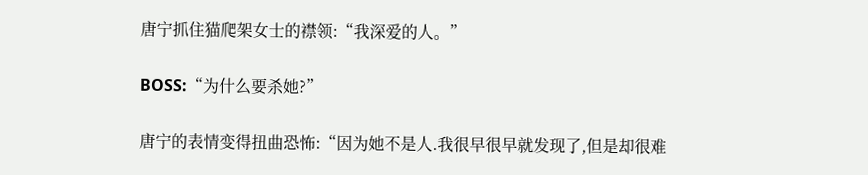唐宁抓住猫爬架女士的襟领:“我深爱的人。”

BOSS:“为什么要杀她?”

唐宁的表情变得扭曲恐怖:“因为她不是人.我很早很早就发现了,但是却很难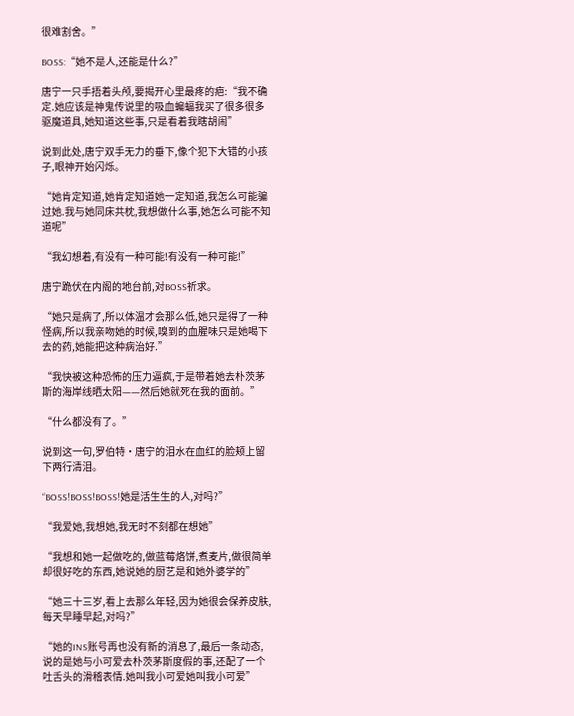很难割舍。”

BOSS:“她不是人,还能是什么?”

唐宁一只手捂着头颅,要揭开心里最疼的疤:“我不确定.她应该是神鬼传说里的吸血蝙蝠我买了很多很多驱魔道具,她知道这些事,只是看着我瞎胡闹”

说到此处,唐宁双手无力的垂下,像个犯下大错的小孩子,眼神开始闪烁。

“她肯定知道,她肯定知道她一定知道,我怎么可能骗过她.我与她同床共枕,我想做什么事,她怎么可能不知道呢”

“我幻想着,有没有一种可能!有没有一种可能!”

唐宁跪伏在内阁的地台前,对BOSS祈求。

“她只是病了,所以体温才会那么低,她只是得了一种怪病,所以我亲吻她的时候,嗅到的血腥味只是她喝下去的药,她能把这种病治好.”

“我快被这种恐怖的压力逼疯,于是带着她去朴茨茅斯的海岸线晒太阳——然后她就死在我的面前。”

“什么都没有了。”

说到这一句,罗伯特·唐宁的泪水在血红的脸颊上留下两行清泪。

“BOSS!BOSS!BOSS!她是活生生的人,对吗?”

“我爱她,我想她,我无时不刻都在想她”

“我想和她一起做吃的,做蓝莓烙饼,煮麦片,做很简单却很好吃的东西,她说她的厨艺是和她外婆学的”

“她三十三岁,看上去那么年轻,因为她很会保养皮肤,每天早睡早起,对吗?”

“她的INS账号再也没有新的消息了,最后一条动态,说的是她与小可爱去朴茨茅斯度假的事,还配了一个吐舌头的滑稽表情.她叫我小可爱她叫我小可爱”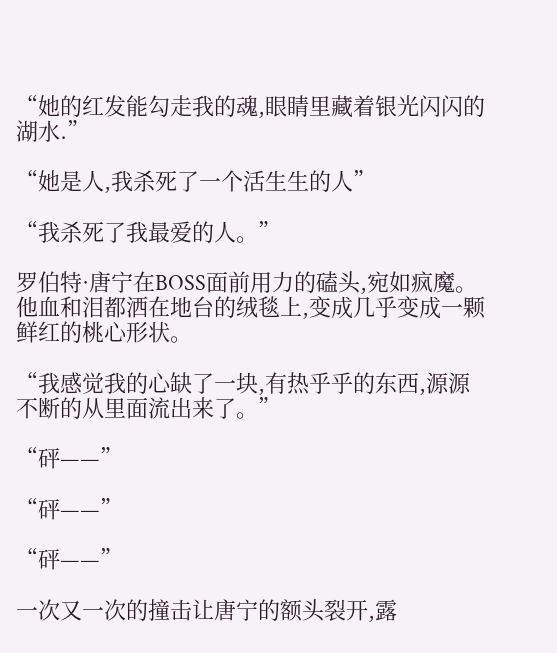“她的红发能勾走我的魂,眼睛里藏着银光闪闪的湖水.”

“她是人,我杀死了一个活生生的人”

“我杀死了我最爱的人。”

罗伯特·唐宁在BOSS面前用力的磕头,宛如疯魔。他血和泪都洒在地台的绒毯上,变成几乎变成一颗鲜红的桃心形状。

“我感觉我的心缺了一块,有热乎乎的东西,源源不断的从里面流出来了。”

“砰——”

“砰——”

“砰——”

一次又一次的撞击让唐宁的额头裂开,露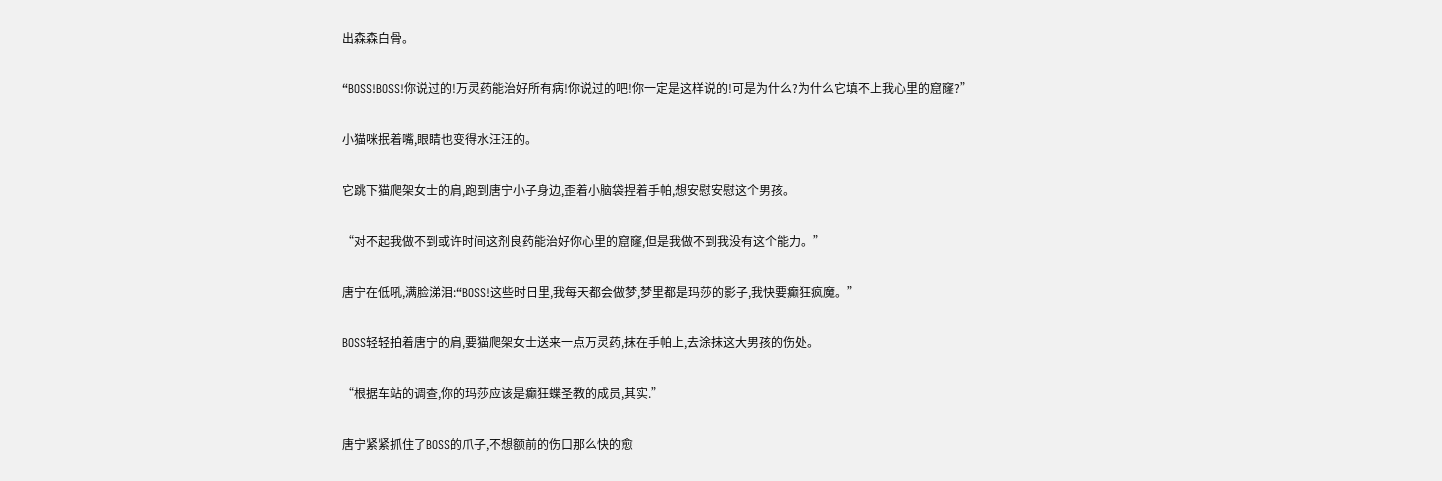出森森白骨。

“BOSS!BOSS!你说过的!万灵药能治好所有病!你说过的吧!你一定是这样说的!可是为什么?为什么它填不上我心里的窟窿?”

小猫咪抿着嘴,眼睛也变得水汪汪的。

它跳下猫爬架女士的肩,跑到唐宁小子身边,歪着小脑袋捏着手帕,想安慰安慰这个男孩。

“对不起我做不到或许时间这剂良药能治好你心里的窟窿,但是我做不到我没有这个能力。”

唐宁在低吼,满脸涕泪:“BOSS!这些时日里,我每天都会做梦,梦里都是玛莎的影子,我快要癫狂疯魔。”

BOSS轻轻拍着唐宁的肩,要猫爬架女士送来一点万灵药,抹在手帕上,去涂抹这大男孩的伤处。

“根据车站的调查,你的玛莎应该是癫狂蝶圣教的成员,其实.”

唐宁紧紧抓住了BOSS的爪子,不想额前的伤口那么快的愈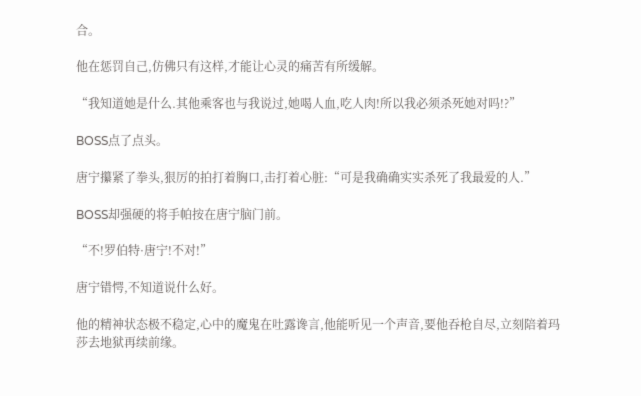合。

他在惩罚自己,仿佛只有这样,才能让心灵的痛苦有所缓解。

“我知道她是什么.其他乘客也与我说过,她喝人血,吃人肉!所以我必须杀死她对吗!?”

BOSS点了点头。

唐宁攥紧了拳头,狠厉的拍打着胸口,击打着心脏:“可是我确确实实杀死了我最爱的人.”

BOSS却强硬的将手帕按在唐宁脑门前。

“不!罗伯特·唐宁!不对!”

唐宁错愕,不知道说什么好。

他的精神状态极不稳定,心中的魔鬼在吐露谗言,他能听见一个声音,要他吞枪自尽,立刻陪着玛莎去地狱再续前缘。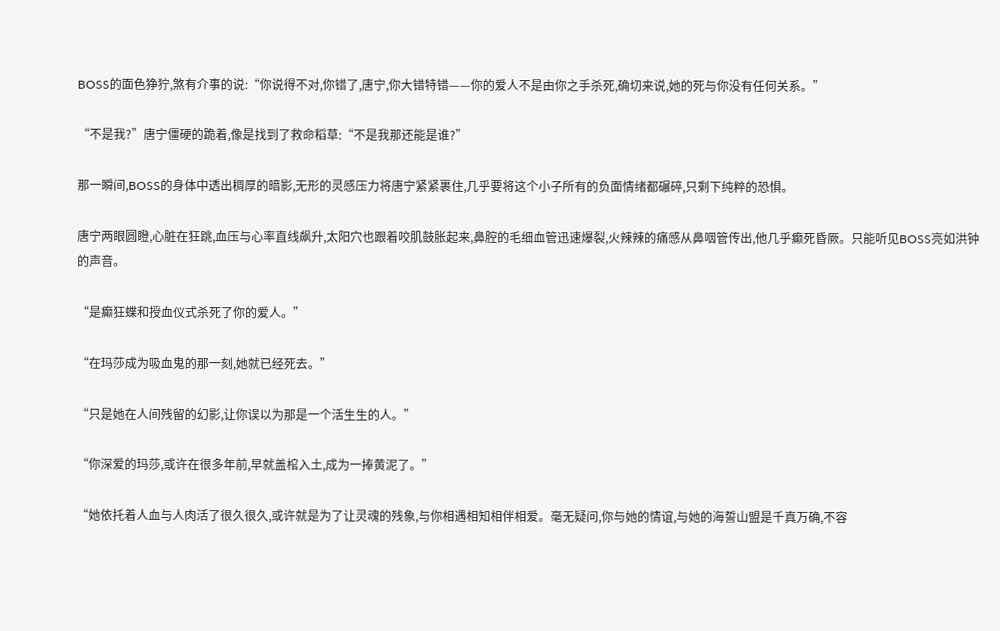BOSS的面色狰狞,煞有介事的说:“你说得不对,你错了,唐宁,你大错特错——你的爱人不是由你之手杀死,确切来说,她的死与你没有任何关系。”

“不是我?”唐宁僵硬的跪着,像是找到了救命稻草:“不是我那还能是谁?”

那一瞬间,BOSS的身体中透出稠厚的暗影,无形的灵感压力将唐宁紧紧裹住,几乎要将这个小子所有的负面情绪都碾碎,只剩下纯粹的恐惧。

唐宁两眼圆瞪,心脏在狂跳,血压与心率直线飙升,太阳穴也跟着咬肌鼓胀起来,鼻腔的毛细血管迅速爆裂,火辣辣的痛感从鼻咽管传出,他几乎癫死昏厥。只能听见BOSS亮如洪钟的声音。

“是癫狂蝶和授血仪式杀死了你的爱人。”

“在玛莎成为吸血鬼的那一刻,她就已经死去。”

“只是她在人间残留的幻影,让你误以为那是一个活生生的人。”

“你深爱的玛莎,或许在很多年前,早就盖棺入土,成为一捧黄泥了。”

“她依托着人血与人肉活了很久很久,或许就是为了让灵魂的残象,与你相遇相知相伴相爱。毫无疑问,你与她的情谊,与她的海誓山盟是千真万确,不容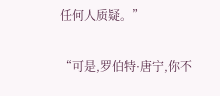任何人质疑。”

“可是,罗伯特·唐宁,你不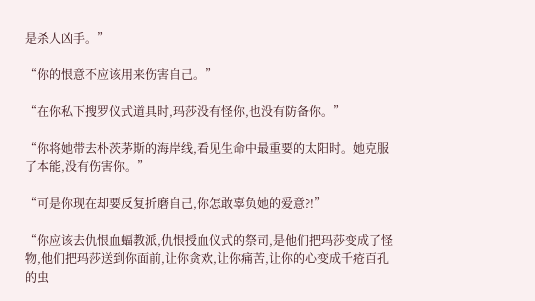是杀人凶手。”

“你的恨意不应该用来伤害自己。”

“在你私下搜罗仪式道具时,玛莎没有怪你,也没有防备你。”

“你将她带去朴茨茅斯的海岸线,看见生命中最重要的太阳时。她克服了本能,没有伤害你。”

“可是你现在却要反复折磨自己,你怎敢辜负她的爱意?!”

“你应该去仇恨血蝠教派,仇恨授血仪式的祭司,是他们把玛莎变成了怪物,他们把玛莎送到你面前,让你贪欢,让你痛苦,让你的心变成千疮百孔的虫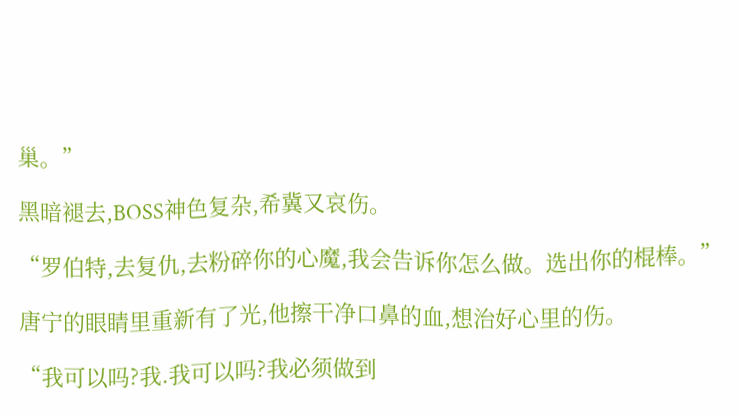巢。”

黑暗褪去,BOSS神色复杂,希冀又哀伤。

“罗伯特,去复仇,去粉碎你的心魔,我会告诉你怎么做。选出你的棍棒。”

唐宁的眼睛里重新有了光,他擦干净口鼻的血,想治好心里的伤。

“我可以吗?我.我可以吗?我必须做到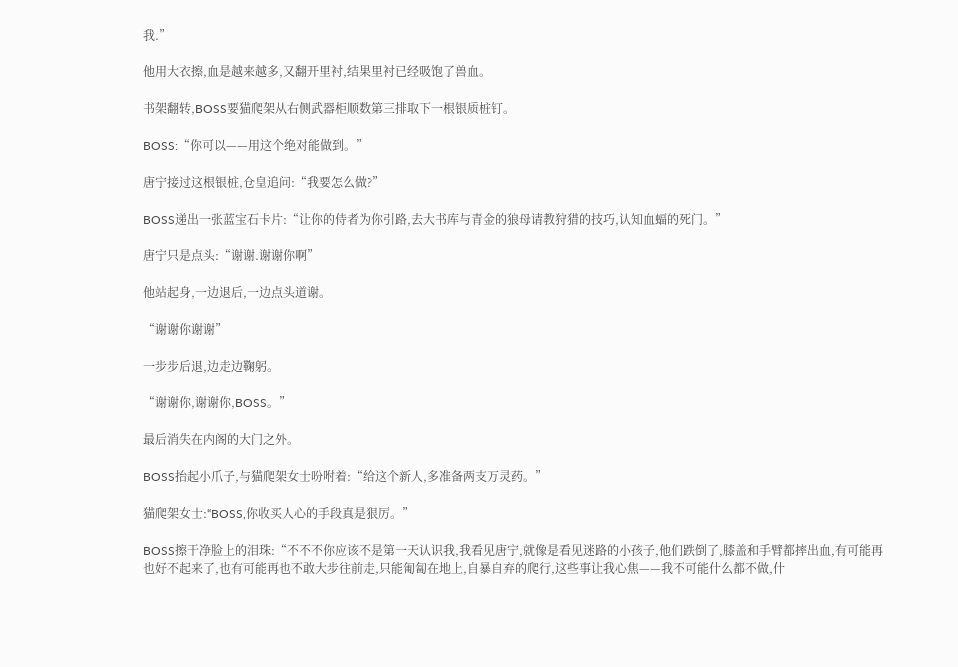我.”

他用大衣擦,血是越来越多,又翻开里衬,结果里衬已经吸饱了兽血。

书架翻转,BOSS要猫爬架从右侧武器柜顺数第三排取下一根银质桩钉。

BOSS:“你可以——用这个绝对能做到。”

唐宁接过这根银桩,仓皇追问:“我要怎么做?”

BOSS递出一张蓝宝石卡片:“让你的侍者为你引路,去大书库与青金的狼母请教狩猎的技巧,认知血蝠的死门。”

唐宁只是点头:“谢谢.谢谢你啊”

他站起身,一边退后,一边点头道谢。

“谢谢你谢谢”

一步步后退,边走边鞠躬。

“谢谢你,谢谢你,BOSS。”

最后消失在内阁的大门之外。

BOSS抬起小爪子,与猫爬架女士吩咐着:“给这个新人,多准备两支万灵药。”

猫爬架女士:“BOSS,你收买人心的手段真是狠厉。”

BOSS擦干净脸上的泪珠:“不不不你应该不是第一天认识我,我看见唐宁,就像是看见迷路的小孩子,他们跌倒了,膝盖和手臂都摔出血,有可能再也好不起来了,也有可能再也不敢大步往前走,只能匍匐在地上,自暴自弃的爬行,这些事让我心焦——我不可能什么都不做,什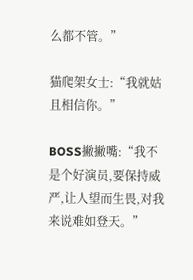么都不管。”

猫爬架女士:“我就姑且相信你。”

BOSS撇撇嘴:“我不是个好演员,要保持威严,让人望而生畏,对我来说难如登天。”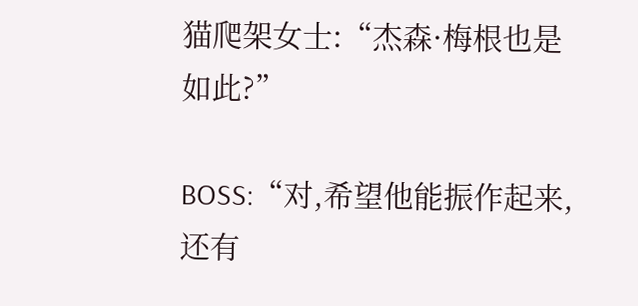猫爬架女士:“杰森·梅根也是如此?”

BOSS:“对,希望他能振作起来,还有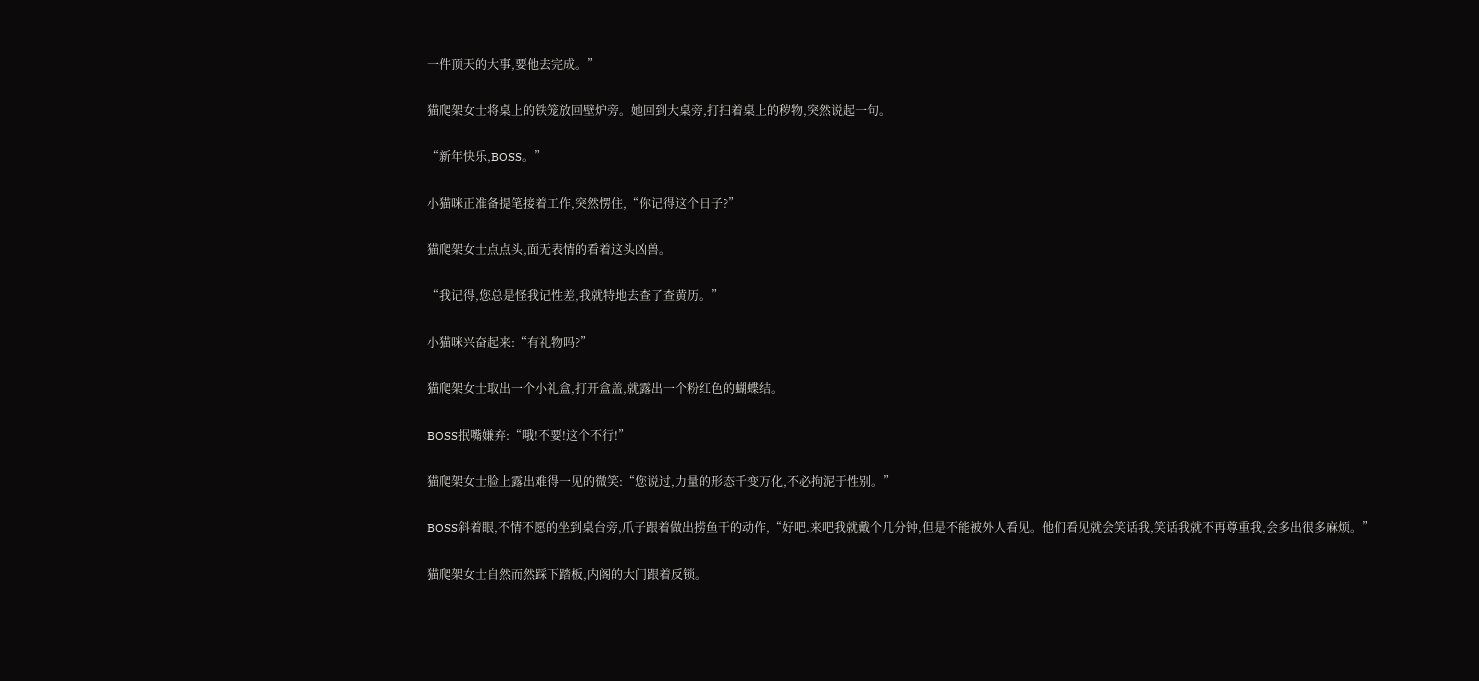一件顶天的大事,要他去完成。”

猫爬架女士将桌上的铁笼放回壁炉旁。她回到大桌旁,打扫着桌上的秽物,突然说起一句。

“新年快乐,BOSS。”

小猫咪正准备提笔接着工作,突然愣住,“你记得这个日子?”

猫爬架女士点点头,面无表情的看着这头凶兽。

“我记得,您总是怪我记性差,我就特地去查了查黄历。”

小猫咪兴奋起来:“有礼物吗?”

猫爬架女士取出一个小礼盒,打开盒盖,就露出一个粉红色的蝴蝶结。

BOSS抿嘴嫌弃:“哦!不要!这个不行!”

猫爬架女士脸上露出难得一见的微笑:“您说过,力量的形态千变万化,不必拘泥于性别。”

BOSS斜着眼,不情不愿的坐到桌台旁,爪子跟着做出捞鱼干的动作,“好吧.来吧我就戴个几分钟,但是不能被外人看见。他们看见就会笑话我,笑话我就不再尊重我,会多出很多麻烦。”

猫爬架女士自然而然踩下踏板,内阁的大门跟着反锁。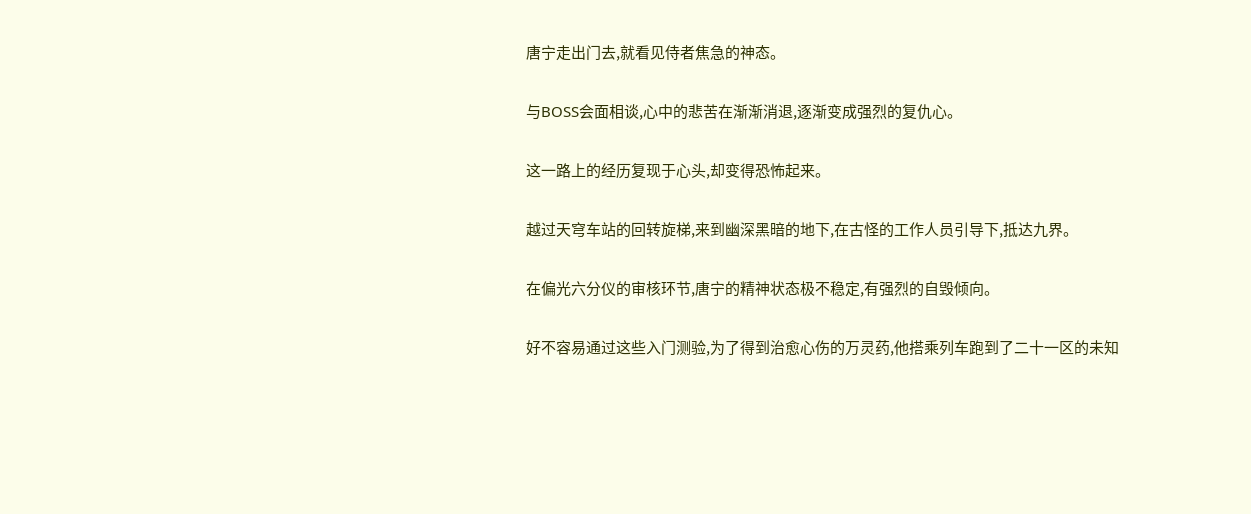唐宁走出门去,就看见侍者焦急的神态。

与BOSS会面相谈,心中的悲苦在渐渐消退,逐渐变成强烈的复仇心。

这一路上的经历复现于心头,却变得恐怖起来。

越过天穹车站的回转旋梯,来到幽深黑暗的地下,在古怪的工作人员引导下,抵达九界。

在偏光六分仪的审核环节,唐宁的精神状态极不稳定,有强烈的自毁倾向。

好不容易通过这些入门测验,为了得到治愈心伤的万灵药,他搭乘列车跑到了二十一区的未知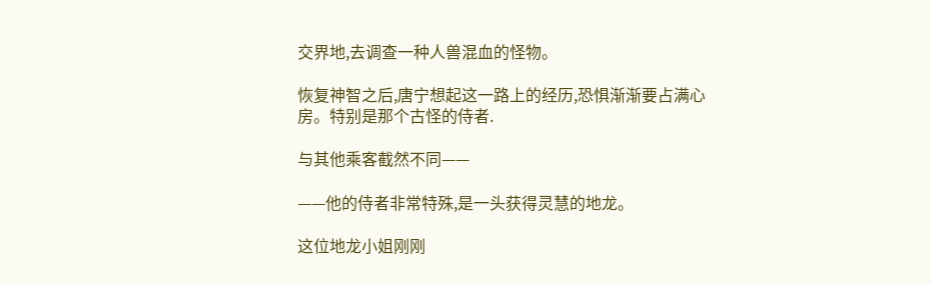交界地,去调查一种人兽混血的怪物。

恢复神智之后,唐宁想起这一路上的经历,恐惧渐渐要占满心房。特别是那个古怪的侍者.

与其他乘客截然不同——

——他的侍者非常特殊,是一头获得灵慧的地龙。

这位地龙小姐刚刚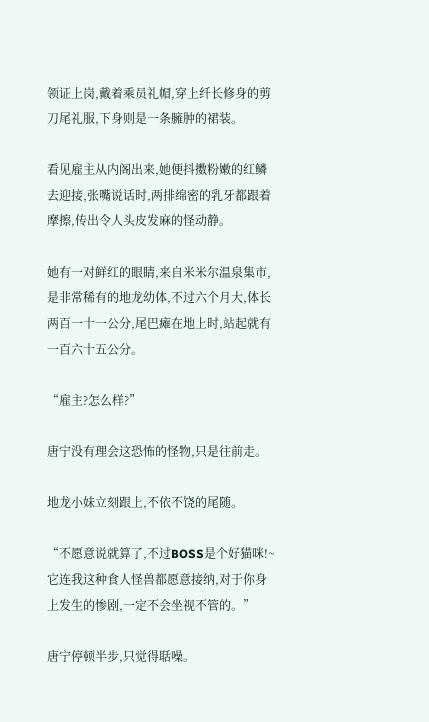领证上岗,戴着乘员礼帽,穿上纤长修身的剪刀尾礼服,下身则是一条臃肿的裙装。

看见雇主从内阁出来,她便抖擞粉嫩的红鳞去迎接,张嘴说话时,两排绵密的乳牙都跟着摩擦,传出令人头皮发麻的怪动静。

她有一对鲜红的眼睛,来自米米尔温泉集市,是非常稀有的地龙幼体,不过六个月大,体长两百一十一公分,尾巴瘫在地上时,站起就有一百六十五公分。

“雇主?怎么样?”

唐宁没有理会这恐怖的怪物,只是往前走。

地龙小妹立刻跟上,不依不饶的尾随。

“不愿意说就算了,不过BOSS是个好猫咪!~它连我这种食人怪兽都愿意接纳,对于你身上发生的惨剧,一定不会坐视不管的。”

唐宁停顿半步,只觉得聒噪。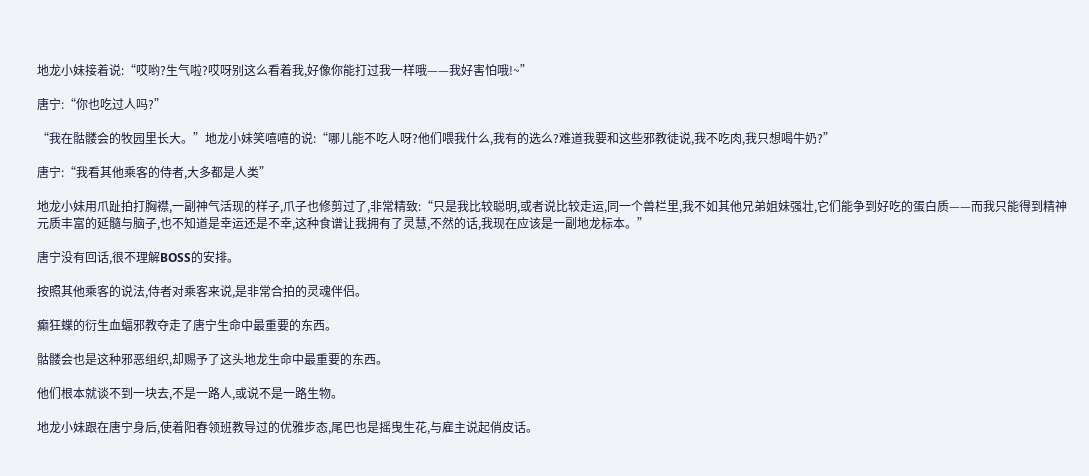地龙小妹接着说:“哎哟?生气啦?哎呀别这么看着我,好像你能打过我一样哦——我好害怕哦!~”

唐宁:“你也吃过人吗?”

“我在骷髅会的牧园里长大。”地龙小妹笑嘻嘻的说:“哪儿能不吃人呀?他们喂我什么,我有的选么?难道我要和这些邪教徒说,我不吃肉,我只想喝牛奶?”

唐宁:“我看其他乘客的侍者,大多都是人类”

地龙小妹用爪趾拍打胸襟,一副神气活现的样子,爪子也修剪过了,非常精致:“只是我比较聪明,或者说比较走运,同一个兽栏里,我不如其他兄弟姐妹强壮,它们能争到好吃的蛋白质——而我只能得到精神元质丰富的延髓与脑子,也不知道是幸运还是不幸,这种食谱让我拥有了灵慧,不然的话,我现在应该是一副地龙标本。”

唐宁没有回话,很不理解BOSS的安排。

按照其他乘客的说法,侍者对乘客来说,是非常合拍的灵魂伴侣。

癫狂蝶的衍生血蝠邪教夺走了唐宁生命中最重要的东西。

骷髅会也是这种邪恶组织,却赐予了这头地龙生命中最重要的东西。

他们根本就谈不到一块去,不是一路人,或说不是一路生物。

地龙小妹跟在唐宁身后,使着阳春领班教导过的优雅步态,尾巴也是摇曳生花,与雇主说起俏皮话。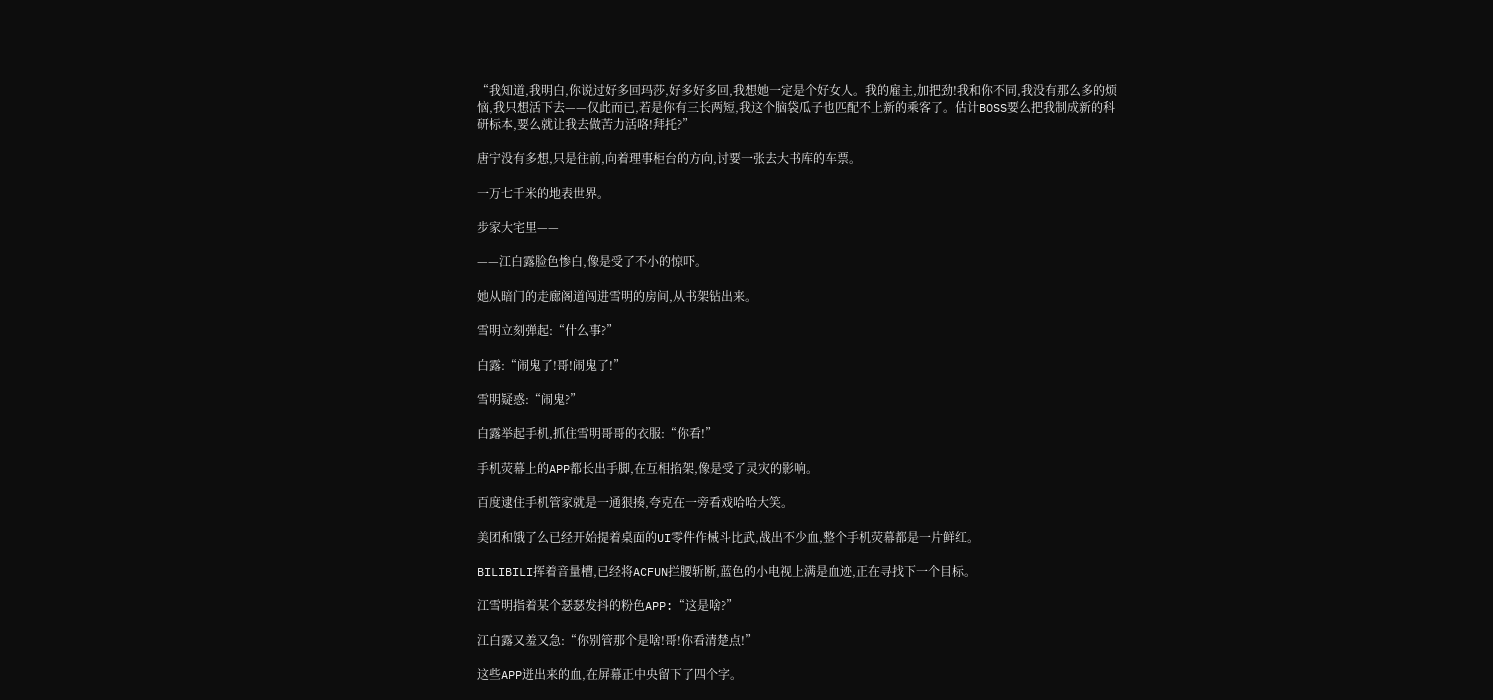“我知道,我明白,你说过好多回玛莎,好多好多回,我想她一定是个好女人。我的雇主,加把劲!我和你不同,我没有那么多的烦恼,我只想活下去——仅此而已,若是你有三长两短,我这个脑袋瓜子也匹配不上新的乘客了。估计BOSS要么把我制成新的科研标本,要么就让我去做苦力活咯!拜托?”

唐宁没有多想,只是往前,向着理事柜台的方向,讨要一张去大书库的车票。

一万七千米的地表世界。

步家大宅里——

——江白露脸色惨白,像是受了不小的惊吓。

她从暗门的走廊阁道闯进雪明的房间,从书架钻出来。

雪明立刻弹起:“什么事?”

白露:“闹鬼了!哥!闹鬼了!”

雪明疑惑:“闹鬼?”

白露举起手机,抓住雪明哥哥的衣服:“你看!”

手机荧幕上的APP都长出手脚,在互相掐架,像是受了灵灾的影响。

百度逮住手机管家就是一通狠揍,夸克在一旁看戏哈哈大笑。

美团和饿了么已经开始提着桌面的UI零件作械斗比武,战出不少血,整个手机荧幕都是一片鲜红。

BILIBILI挥着音量槽,已经将ACFUN拦腰斩断,蓝色的小电视上满是血迹,正在寻找下一个目标。

江雪明指着某个瑟瑟发抖的粉色APP:“这是啥?”

江白露又羞又急:“你别管那个是啥!哥!你看清楚点!”

这些APP迸出来的血,在屏幕正中央留下了四个字。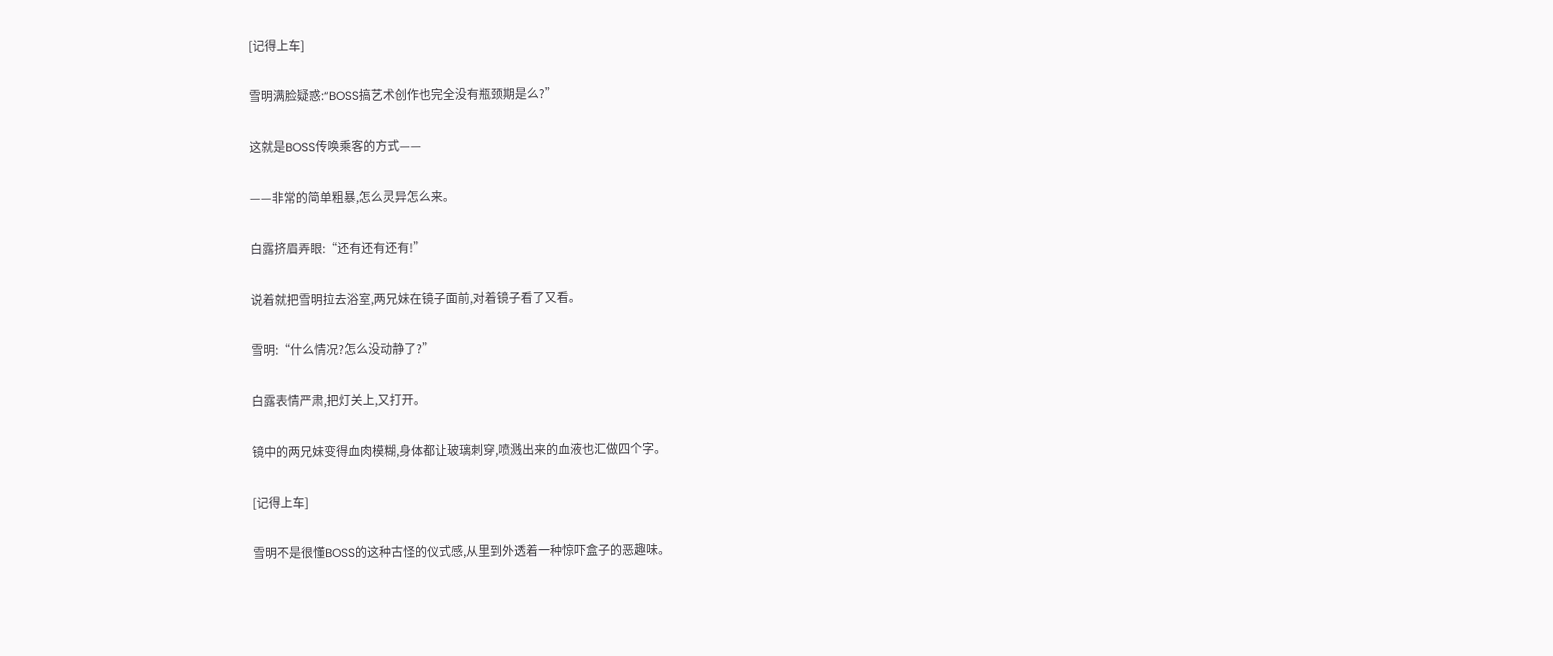[记得上车]

雪明满脸疑惑:“BOSS搞艺术创作也完全没有瓶颈期是么?”

这就是BOSS传唤乘客的方式——

——非常的简单粗暴,怎么灵异怎么来。

白露挤眉弄眼:“还有还有还有!”

说着就把雪明拉去浴室,两兄妹在镜子面前,对着镜子看了又看。

雪明:“什么情况?怎么没动静了?”

白露表情严肃,把灯关上,又打开。

镜中的两兄妹变得血肉模糊,身体都让玻璃刺穿,喷溅出来的血液也汇做四个字。

[记得上车]

雪明不是很懂BOSS的这种古怪的仪式感,从里到外透着一种惊吓盒子的恶趣味。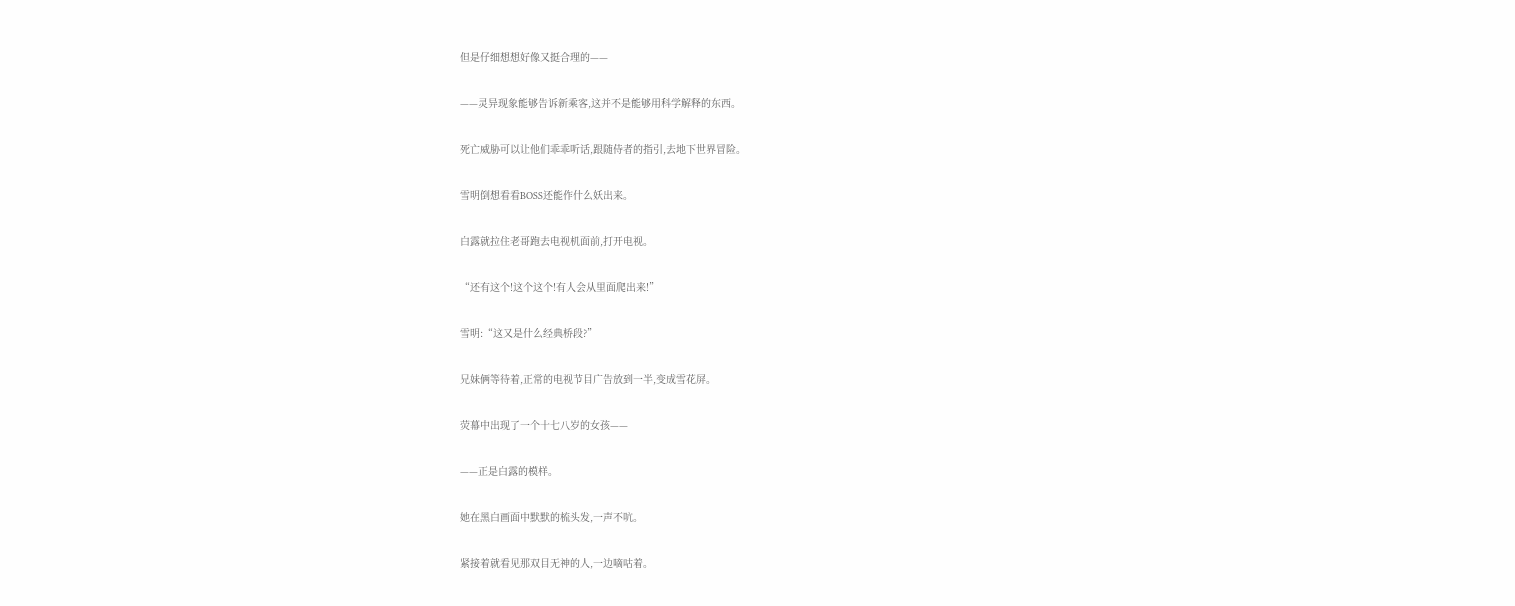但是仔细想想好像又挺合理的——

——灵异现象能够告诉新乘客,这并不是能够用科学解释的东西。

死亡威胁可以让他们乖乖听话,跟随侍者的指引,去地下世界冒险。

雪明倒想看看BOSS还能作什么妖出来。

白露就拉住老哥跑去电视机面前,打开电视。

“还有这个!这个这个!有人会从里面爬出来!”

雪明:“这又是什么经典桥段?”

兄妹俩等待着,正常的电视节目广告放到一半,变成雪花屏。

荧幕中出现了一个十七八岁的女孩——

——正是白露的模样。

她在黑白画面中默默的梳头发,一声不吭。

紧接着就看见那双目无神的人,一边嘀咕着。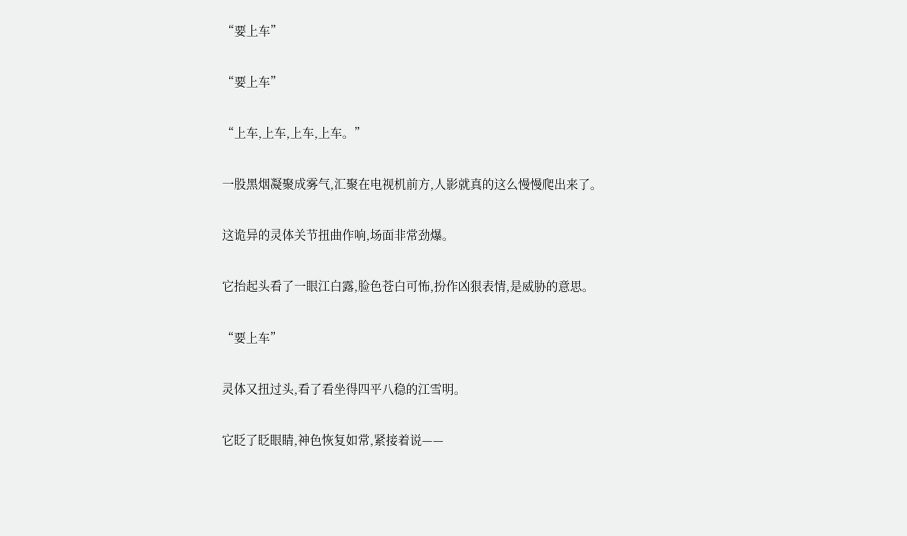“要上车”

“要上车”

“上车,上车,上车,上车。”

一股黑烟凝聚成雾气,汇聚在电视机前方,人影就真的这么慢慢爬出来了。

这诡异的灵体关节扭曲作响,场面非常劲爆。

它抬起头看了一眼江白露,脸色苍白可怖,扮作凶狠表情,是威胁的意思。

“要上车”

灵体又扭过头,看了看坐得四平八稳的江雪明。

它眨了眨眼睛,神色恢复如常,紧接着说——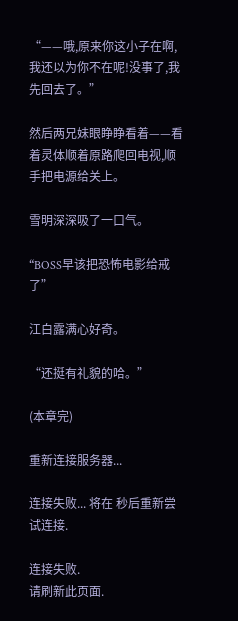“——哦,原来你这小子在啊,我还以为你不在呢!没事了,我先回去了。”

然后两兄妹眼睁睁看着——看着灵体顺着原路爬回电视,顺手把电源给关上。

雪明深深吸了一口气。

“BOSS早该把恐怖电影给戒了”

江白露满心好奇。

“还挺有礼貌的哈。”

(本章完)

重新连接服务器...

连接失败... 将在 秒后重新尝试连接.

连接失败.
请刷新此页面.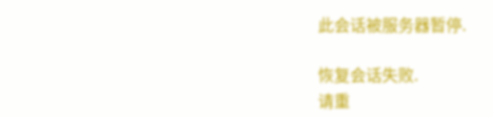此会话被服务器暂停.

恢复会话失败.
请重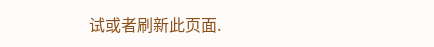试或者刷新此页面.